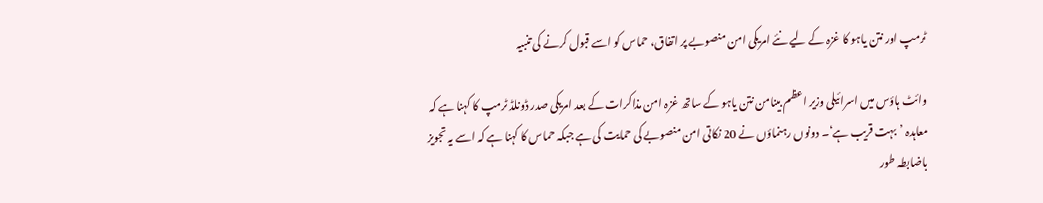ٹرمپ اور نتن یاہو کا غزہ کے لیے نئے امریکی امن منصوبے پر اتفاق، حماس کو اسے قبول کرنے کی تنبیہ

وائٹ ہاؤس میں اسرائیلی وزیر اعظم بینامن نتن یاہو کے ساتھ غزہ امن مذاکرات کے بعد امریکی صدر ڈونلڈ ٹرمپ کا کہنا ہے کہ معاہدہ ’بہت قریب ہے‘۔ دونوں رہنماؤں نے 20 نکاتی امن منصوبے کی حمایت کی ہے جبکہ حماس کا کہنا ہے کہ اسے یہ تجویز باضابطہ طور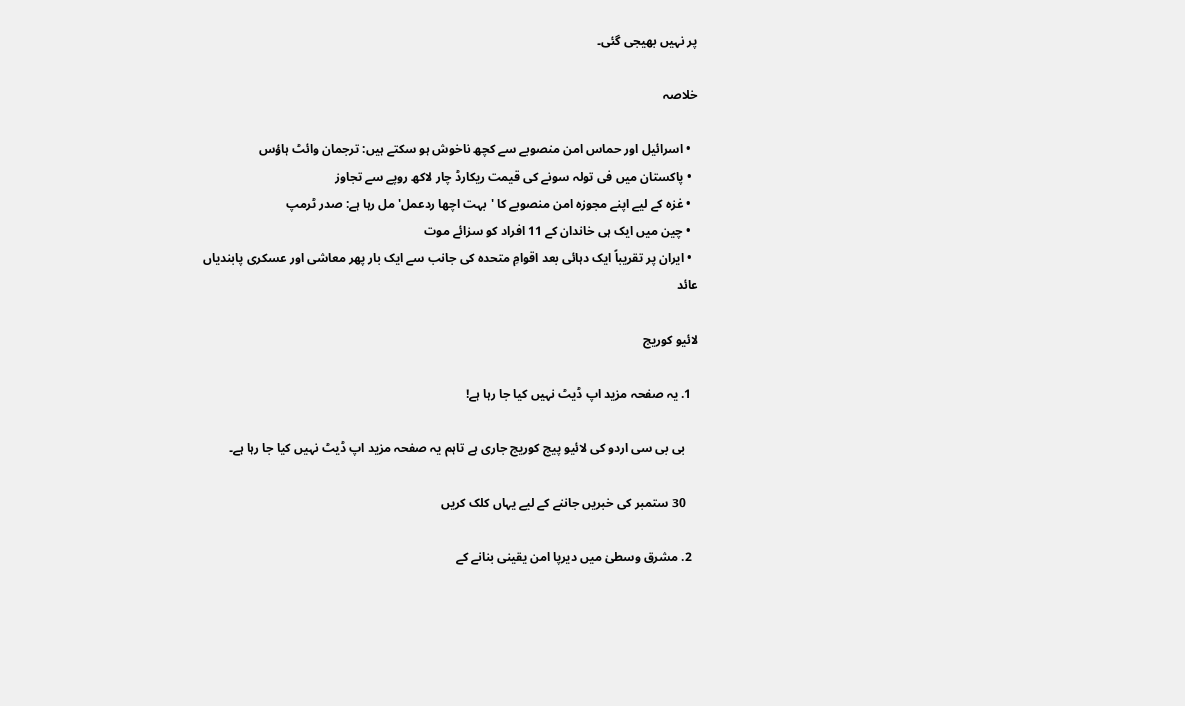پر نہیں بھیجی گئی۔

خلاصہ

  • اسرائیل اور حماس امن منصوبے سے کچھ ناخوش ہو سکتے ہیں: ترجمان وائٹ ہاؤس
  • پاکستان میں فی تولہ سونے کی قیمت ریکارڈ چار لاکھ روپے سے تجاوز
  • غزہ کے لیے اپنے مجوزہ امن منصوبے کا 'بہت اچھا ردعمل' مل رہا ہے: صدر ٹرمپ
  • چین میں ایک ہی خاندان کے 11 افراد کو سزائے موت
  • ایران پر تقریباً ایک دہائی بعد اقوامِ متحدہ کی جانب سے ایک بار پھر معاشی اور عسکری پابندیاں عائد

لائیو کوریج

  1. یہ صفحہ مزید اپ ڈیٹ نہیں کیا جا رہا ہے!

    بی بی سی اردو کی لائیو پیج کوریج جاری ہے تاہم یہ صفحہ مزید اپ ڈیٹ نہیں کیا جا رہا ہے۔

    30 ستمبر کی خبریں جاننے کے لیے یہاں کلک کریں

  2. مشرق وسطیٰ میں دیرپا امن یقینی بنانے کے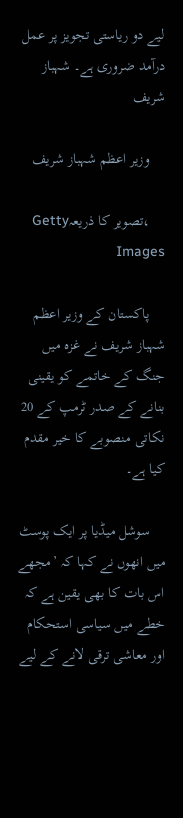لیے دو ریاستی تجویز پر عمل درآمد ضروری ہے۔ شہباز شریف

    وزیر اعظم شہباز شریف

    ،تصویر کا ذریعہGetty Images

    پاکستان کے وزیر اعظم شہباز شریف نے غزہ میں جنگ کے خاتمے کو یقینی بنانے کے صدر ٹرمپ کے 20 نکاتی منصوبے کا خیر مقدم کیا ہے۔

    سوشل میڈیا پر ایک پوسٹ میں انھوں نے کہا کہ ’مجھے اس بات کا بھی یقین ہے کہ خطے میں سیاسی استحکام اور معاشی ترقی لانے کے لیے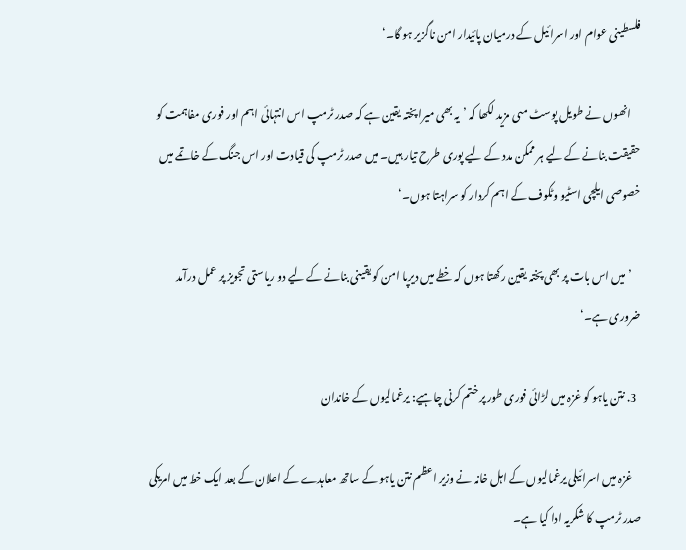فلسطینی عوام اور اسرائیل کے درمیان پائیدار امن ناگزیر ہو گا۔‘

    انھوں نے طویل پوسٹ مںی مزید لکھا کہ ’یہ بھی میرا پختہ یقین ہے کہ صدر ٹرمپ اس انتہائی اہم اور فوری مفاہمت کو حقیقت بنانے کے لیے ہر ممکن مدد کے لیے پوری طرح تیار ہیں۔ میں صدر ٹرمپ کی قیادت اور اس جنگ کے خاتمے میں خصوصی ایلچی اسٹیو وٹکوف کے اہم کردار کو سراہتا ہوں۔‘

    ’میں اس بات پر بھی پختہ یقین رکھتا ہوں کہ خطے میں دیرپا امن کو یقینی بنانے کے لیے دو ریاستی تجویز پر عمل درآمد ضروری ہے۔‘

  3. نتن یاہو کو غزہ میں لڑائی فوری طور پر ختم کرنی چاہیے: یرغمالیوں کے خاندان

    غزہ میں اسرائیلی یرغمالیوں کے اہل خانہ نے وزیر اعظم نتن یاہو کے ساتھ معاہدے کے اعلان کے بعد ایک خط میں امریکی صدر ٹرمپ کا شکریہ ادا کیا ہے۔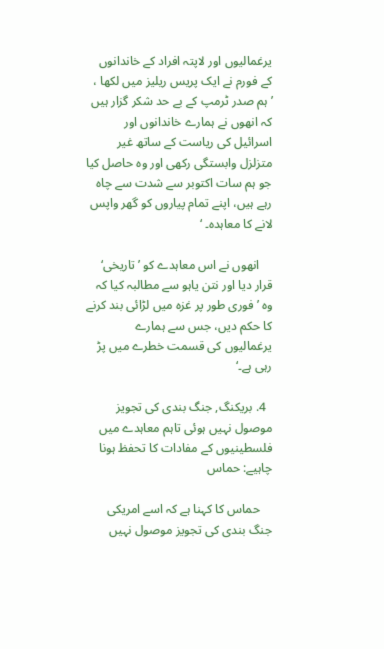یرغمالیوں اور لاپتہ افراد کے خاندانوں کے فورم نے ایک پریس ریلیز میں لکھا ، ’ہم صدر ٹرمپ کے بے حد شکر گزار ہیں کہ انھوں نے ہمارے خاندانوں اور اسرائیل کی ریاست کے ساتھ غیر متزلزل وابستگی رکھی اور وہ حاصل کیا جو ہم سات اکتوبر سے شدت سے چاہ رہے ہیں، اپنے تمام پیاروں کو گھر واپس لانے کا معاہدہ۔ ‘

    انھوں نے اس معاہدے کو ’تاریخی‘ قرار دیا اور نتن یاہو سے مطالبہ کیا کہ وہ ’فوری طور پر غزہ میں لڑائی بند کرنے کا حکم دیں، جس سے ہمارے یرغمالیوں کی قسمت خطرے میں پڑ رہی ہے۔‘

  4. بریکنگ, جنگ بندی کی تجویز موصول نہیں ہوئی تاہم معاہدے میں فلسطینیوں کے مفادات کا تحفظ ہونا چاہیے: حماس

    حماس کا کہنا ہے کہ اسے امریکی جنگ بندی کی تجویز موصول نہیں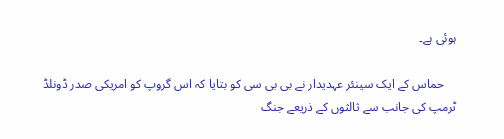ہوئی ہے۔

    حماس کے ایک سینئر عہدیدار نے بی بی سی کو بتایا کہ اس گروپ کو امریکی صدر ڈونلڈ ٹرمپ کی جانب سے ثالثوں کے ذریعے جنگ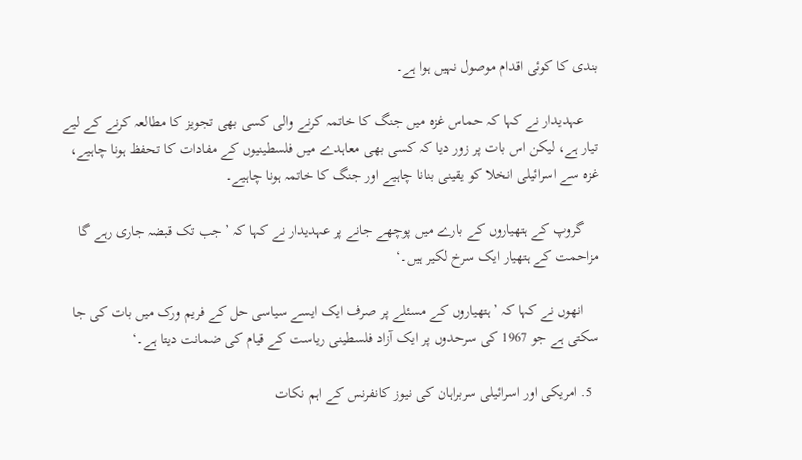بندی کا کوئی اقدام موصول نہیں ہوا ہے۔

    عہدیدار نے کہا کہ حماس غزہ میں جنگ کا خاتمہ کرنے والی کسی بھی تجویز کا مطالعہ کرنے کے لیے تیار ہے، لیکن اس بات پر زور دیا کہ کسی بھی معاہدے میں فلسطینیوں کے مفادات کا تحفظ ہونا چاہیے، غزہ سے اسرائیلی انخلا کو یقینی بنانا چاہیے اور جنگ کا خاتمہ ہونا چاہیے۔

    گروپ کے ہتھیاروں کے بارے میں پوچھے جانے پر عہدیدار نے کہا کہ ’جب تک قبضہ جاری رہے گا مزاحمت کے ہتھیار ایک سرخ لکیر ہیں۔‘

    انھوں نے کہا کہ ’ہتھیاروں کے مسئلے پر صرف ایک ایسے سیاسی حل کے فریم ورک میں بات کی جا سکتی ہے جو 1967 کی سرحدوں پر ایک آزاد فلسطینی ریاست کے قیام کی ضمانت دیتا ہے۔‘

  5. امریکی اور اسرائیلی سربراہان کی نیوز کانفرنس کے اہم نکات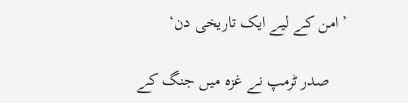’امن کے لیے ایک تاریخی دن‘

    صدر ٹرمپ نے غزہ میں جنگ کے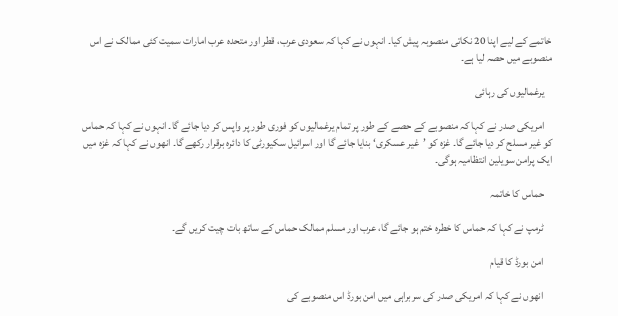خاتمے کے لیے اپنا 20 نکاتی منصوبہ پیش کیا۔ انہوں نے کہا کہ سعودی عرب، قطر اور متحدہ عرب امارات سمیت کئی ممالک نے اس منصوبے میں حصہ لیا ہے۔

    یرغمالیوں کی رہائی

    امریکی صدر نے کہا کہ منصوبے کے حصے کے طور پر تمام یرغمالیوں کو فوری طور پر واپس کر دیا جائے گا۔ انہوں نے کہا کہ حماس کو غیر مسلح کر دیا جائے گا۔ غزہ کو ’غیر عسکری‘ بنایا جائے گا اور اسرائیل سکیورٹی کا دائرہ برقرار رکھے گا۔ انھوں نے کہا کہ غزہ میں ایک پرامن سویلین انتظامیہ ہوگی۔

    حماس کا خاتمہ

    ٹرمپ نے کہا کہ حماس کا خطرہ ختم ہو جائے گا، عرب اور مسلم ممالک حماس کے ساتھ بات چیت کریں گے۔

    امن بورڈ کا قیام

    انھوں نے کہا کہ امریکی صدر کی سربراہی میں امن بورڈ اس منصوبے کی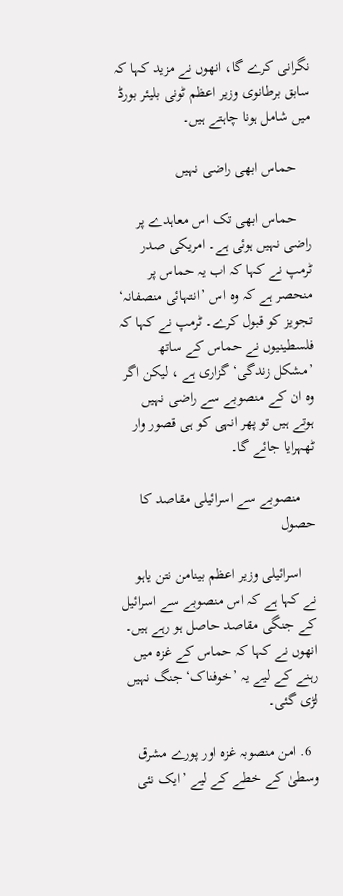نگرانی کرے گا، انھوں نے مزید کہا کہ سابق برطانوی وزیر اعظم ٹونی بلیئر بورڈ میں شامل ہونا چاہتے ہیں۔

    حماس ابھی راضی نہیں

    حماس ابھی تک اس معاہدے پر راضی نہیں ہوئی ہے۔ امریکی صدر ٹرمپ نے کہا کہ اب یہ حماس پر منحصر ہے کہ وہ اس ’انتہائی منصفانہ‘ تجویز کو قبول کرے۔ ٹرمپ نے کہا کہ فلسطینیوں نے حماس کے ساتھ ’مشکل زندگی‘ گزاری ہے ، لیکن اگر وہ ان کے منصوبے سے راضی نہیں ہوتے ہیں تو پھر انہی کو ہی قصور وار ٹھہرایا جائے گا۔

    منصوبے سے اسرائیلی مقاصد کا حصول

    اسرائیلی وزیر اعظم بینامن نتن یاہو نے کہا ہے کہ اس منصوبے سے اسرائیل کے جنگی مقاصد حاصل ہو رہے ہیں۔ انھوں نے کہا کہ حماس کے غزہ میں رہنے کے لیے یہ ’خوفناک‘ جنگ نہیں لڑی گئی۔

  6. امن منصوبہ غزہ اور پورے مشرق وسطیٰ کے خطے کے لیے ’ایک نئی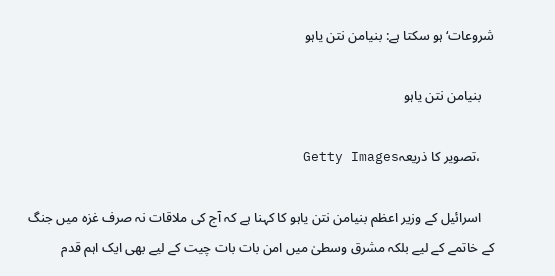شروعات‘ ہو سکتا ہے: بنیامن نتن یاہو

    بنیامن نتن یاہو

    ،تصویر کا ذریعہGetty Images

    اسرائیل کے وزیر اعظم بنیامن نتن یاہو کا کہنا ہے کہ آج کی ملاقات نہ صرف غزہ میں جنگ کے خاتمے کے لیے بلکہ مشرق وسطیٰ میں امن بات بات چیت کے لیے بھی ایک اہم قدم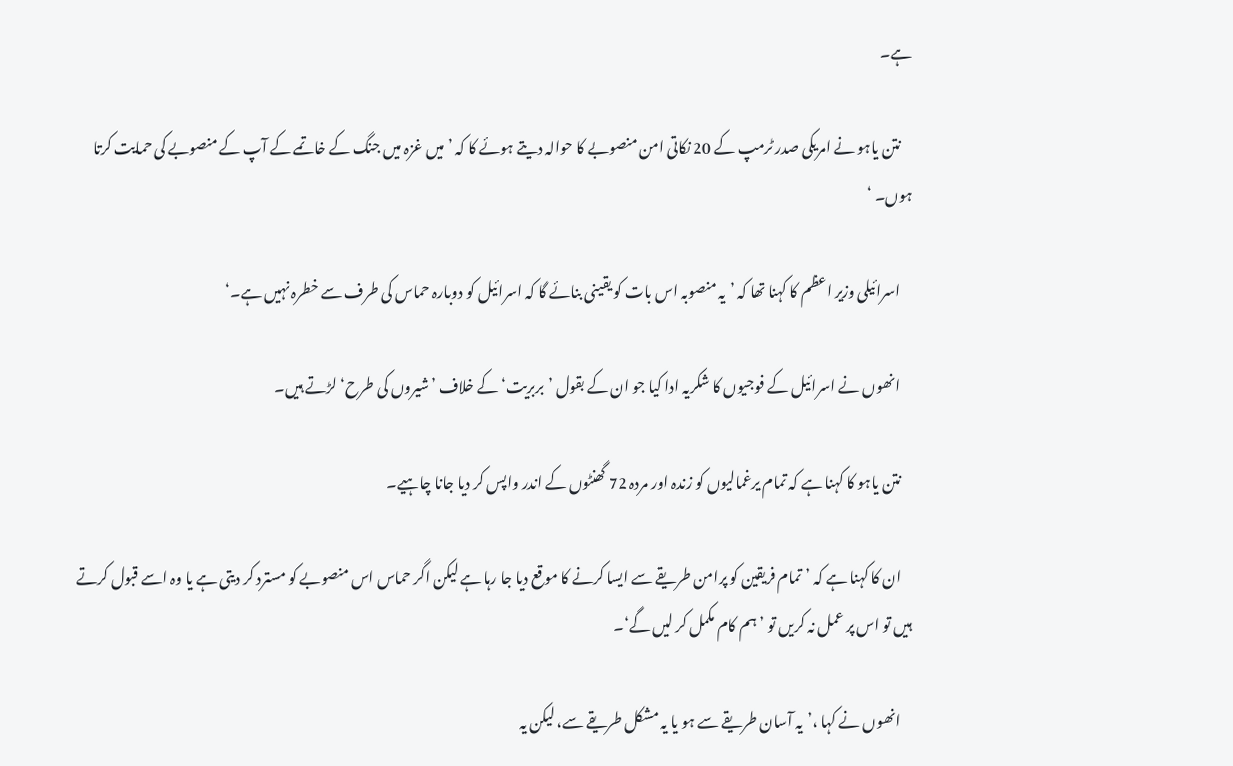ہے۔

    نتن یاہو نے امریکی صدر ٹرمپ کے 20 نکاتی امن منصوبے کا حوالہ دیتے ہوئے کا کہ ’میں غزہ میں جنگ کے خاتمے کے آپ کے منصوبے کی حمایت کرتا ہوں۔ ‘

    اسرائیلی وزیر اعظم کا کہنا تھا کہ ’یہ منصوبہ اس بات کو یقینی بنائے گا کہ اسرائیل کو دوبارہ حماس کی طرف سے خطرہ نہیں ہے۔‘

    انھوں نے اسرائیل کے فوجیوں کا شکریہ ادا کیا جو ان کے بقول ’بربریت‘ کے خلاف ’شیروں کی طرح‘ لڑتے ہیں۔

    نتن یاہو کا کہنا ہے کہ تمام یرغمالیوں کو زندہ اور مردہ 72 گھنٹوں کے اندر واپس کر دیا جانا چاہیے۔

    ان کا کہنا ہے کہ ’تمام فریقین کو پرامن طریقے سے ایسا کرنے کا موقع دیا جا رہا ہے لیکن اگر حماس اس منصوبے کو مسترد کر دیتی ہے یا وہ اسے قبول کرتے ہیں تو اس پر عمل نہ کریں تو ’ہم کام مکمل کر لیں گے‘۔

    انھوں نے کہا ،’یہ آسان طریقے سے ہو یا یہ مشکل طریقے سے، لیکن یہ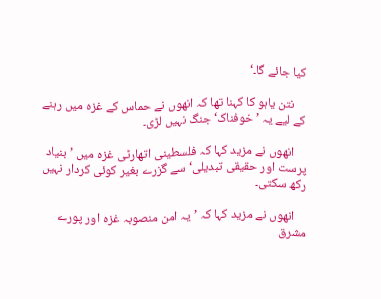کیا جائے گا۔‘

    نتن یاہو کا کہنا تھا کہ انھوں نے حماس کے غزہ میں رہنے کے لیے یہ ’خوفناک‘ جنگ نہیں لڑی۔

    انھوں نے مزید کہا کہ فلسطینی اتھارٹی غزہ میں ’بنیاد پرست اور حقیقی تبدیلی‘ سے گزرے بغیر کوئی کردار نہیں رکھ سکتی۔

    انھوں نے مزید کہا کہ ’یہ امن منصوبہ غزہ اور پورے مشرق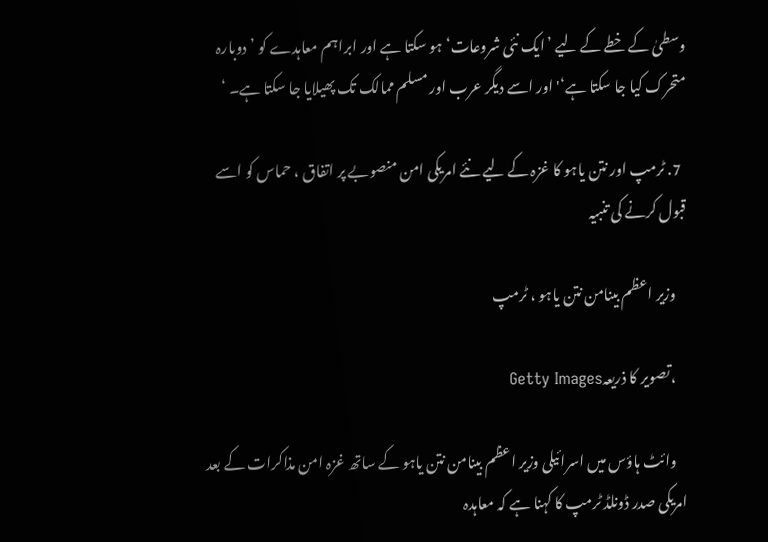وسطیٰ کے خطے کے لیے ’ایک نئی شروعات‘ ہو سکتا ہے اور ابراہم معاہدے کو ’دوبارہ متحرک کیا جا سکتا ہے‘' اور اسے دیگر عرب اور مسلم ممالک تک پھیلایا جا سکتا ہے۔ ‘

  7. ٹرمپ اور نتن یاہو کا غزہ کے لیے نئے امریکی امن منصوبے پر اتفاق ، حماس کو اسے قبول کرنے کی تنبیہ

    وزیر اعظم بینامن نتن یاہو ، ٹرمپ

    ،تصویر کا ذریعہGetty Images

    وائٹ ہاؤس میں اسرائیلی وزیر اعظم بینامن نتن یاہو کے ساتھ غزہ امن مذاکرات کے بعد امریکی صدر ڈونلڈ ٹرمپ کا کہنا ہے کہ معاہدہ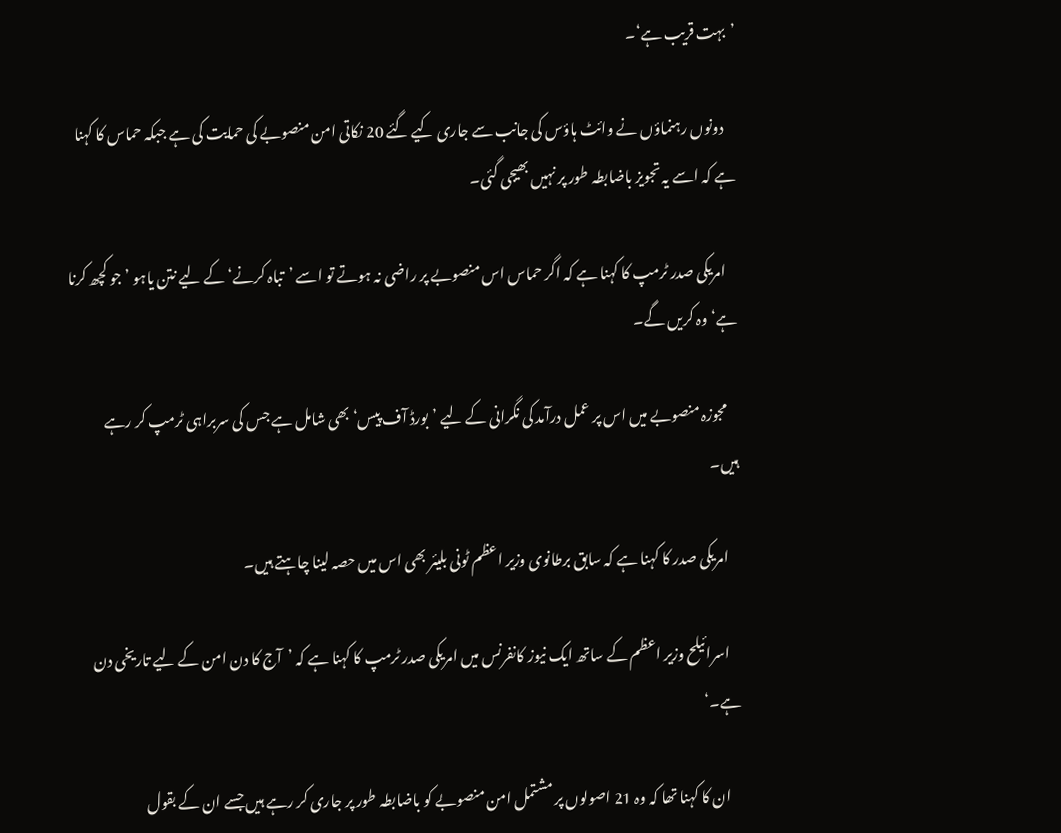’بہت قریب ہے‘۔

    دونوں رہنماؤں نے وائٹ ہاؤس کی جانب سے جاری کیے گئے 20 نکاتی امن منصوبے کی حمایت کی ہے جبکہ حماس کا کہنا ہے کہ اسے یہ تجویز باضابطہ طور پر نہیں بھیجی گئی۔

    امریکی صدر ٹرمپ کا کہنا ہے کہ اگر حماس اس منصوبے پر راضی نہ ہوتے تو اسے ’تباہ کرنے‘ کے لیے نتن یاہو ’جو کچھ کرنا ہے‘ وہ کریں گے۔

    مجوزہ منصوبے میں اس پر عمل درآمد کی نگرانی کے لیے ’بورڈ آف پیس‘ بھی شامل ہے جس کی سربراہی ٹرمپ کر رہے ہیں۔

    امریکی صدر کا کہنا ہے کہ سابق برطانوی وزیر اعظم ٹونی بلیئر بھی اس میں حصہ لینا چاہتے ہیں۔

    اسرائیلح وزیر اعظم کے ساتھ ایک نیوز کانفرنس میں امریکی صدر ٹرمپ کا کہنا ہے کہ ’آج کا دن امن کے لیے تاریخی دن ہے۔‘

    ان کا کہنا تھا کہ وہ 21 اصولوں پر مشتمل امن منصوبے کو باضابطہ طور پر جاری کر رہے ہیں جسے ان کے بقول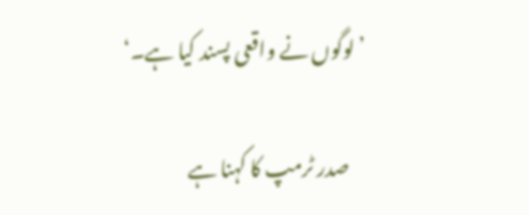’لوگوں نے واقعی پسند کیا ہے۔‘

    صدر ٹرمپ کا کہنا ہے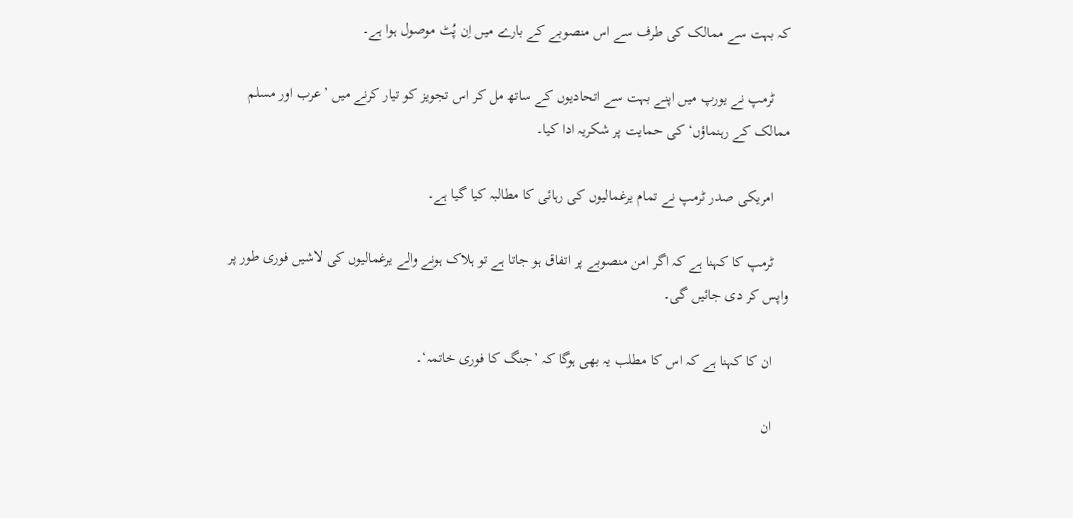کہ بہت سے ممالک کی طرف سے اس منصوبے کے بارے میں اِن پُٹ موصول ہوا ہے۔

    ٹرمپ نے یورپ میں اپنے بہت سے اتحادیوں کے ساتھ مل کر اس تجویز کو تیار کرنے میں ’عرب اور مسلم ممالک کے رہنماؤں‘ کی حمایت پر شکریہ ادا کیا۔

    امریکی صدر ٹرمپ نے تمام یرغمالیوں کی رہائی کا مطالبہ کیا گیا ہے۔

    ٹرمپ کا کہنا ہے کہ اگر امن منصوبے پر اتفاق ہو جاتا ہے تو ہلاک ہونے والے یرغمالیوں کی لاشیں فوری طور پر واپس کر دی جائیں گی۔

    ان کا کہنا ہے کہ اس کا مطلب یہ بھی ہوگا کہ ’جنگ کا فوری خاتمہ‘۔

    ان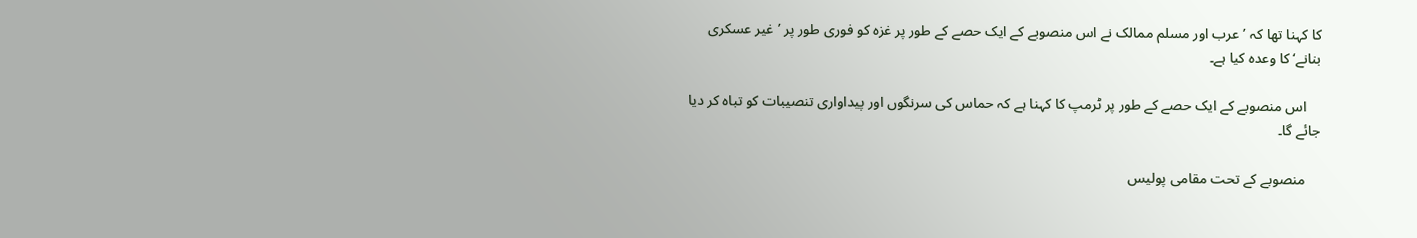کا کہنا تھا کہ ’عرب اور مسلم ممالک نے اس منصوبے کے ایک حصے کے طور پر غزہ کو فوری طور پر ’غیر عسکری بنانے‘ کا وعدہ کیا ہے۔

    اس منصوبے کے ایک حصے کے طور پر ٹرمپ کا کہنا ہے کہ حماس کی سرنگوں اور پیداواری تنصیبات کو تباہ کر دیا جائے گا۔

    منصوبے کے تحت مقامی پولیس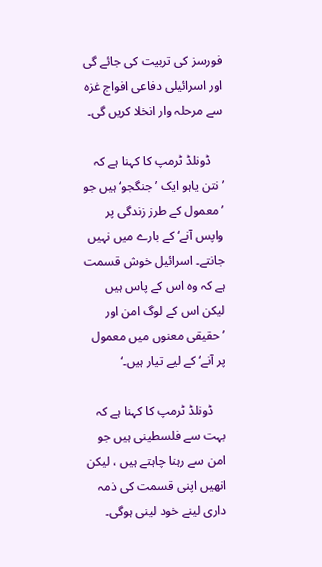فورسز کی تربیت کی جائے گی اور اسرائیلی دفاعی افواج غزہ سے مرحلہ وار انخلا کریں گی۔

    ڈونلڈ ٹرمپ کا کہنا ہے کہ ’نتن یاہو ایک ’جنگجو‘ ہیں جو ’معمول کے طرز زندگی پر واپس آنے‘ کے بارے میں نہیں جانتے۔ اسرائیل خوش قسمت ہے کہ وہ اس کے پاس ہیں لیکن اس کے لوگ امن اور ’حقیقی معنوں میں معمول پر آنے‘ کے لیے تیار ہیں۔‘

    ڈونلڈ ٹرمپ کا کہنا ہے کہ بہت سے فلسطینی ہیں جو امن سے رہنا چاہتے ہیں ، لیکن انھیں اپنی قسمت کی ذمہ داری لینے خود لینی ہوگی۔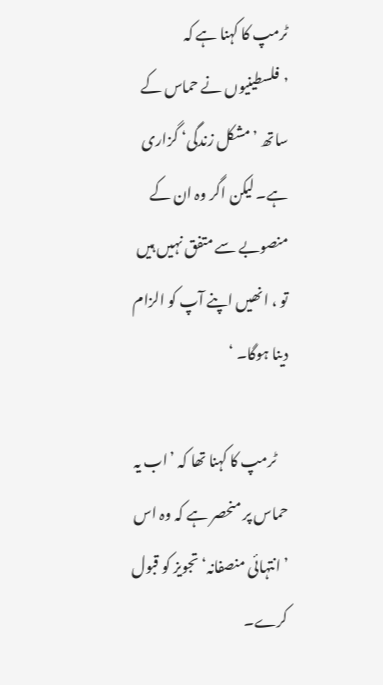ٹرمپ کا کہنا ہے کہ ’فلسطینیوں نے حماس کے ساتھ ’مشکل زندگی‘ گزاری ہے۔ لیکن اگر وہ ان کے منصوبے سے متفق نہیں ہیں تو ، انھیں اپنے آپ کو الزام دینا ہوگا۔ ‘

    ٹرمپ کا کہنا تھا کہ ’اب یہ حماس پر منحصر ہے کہ وہ اس ’انتہائی منصفانہ‘ تجویز کو قبول کرے۔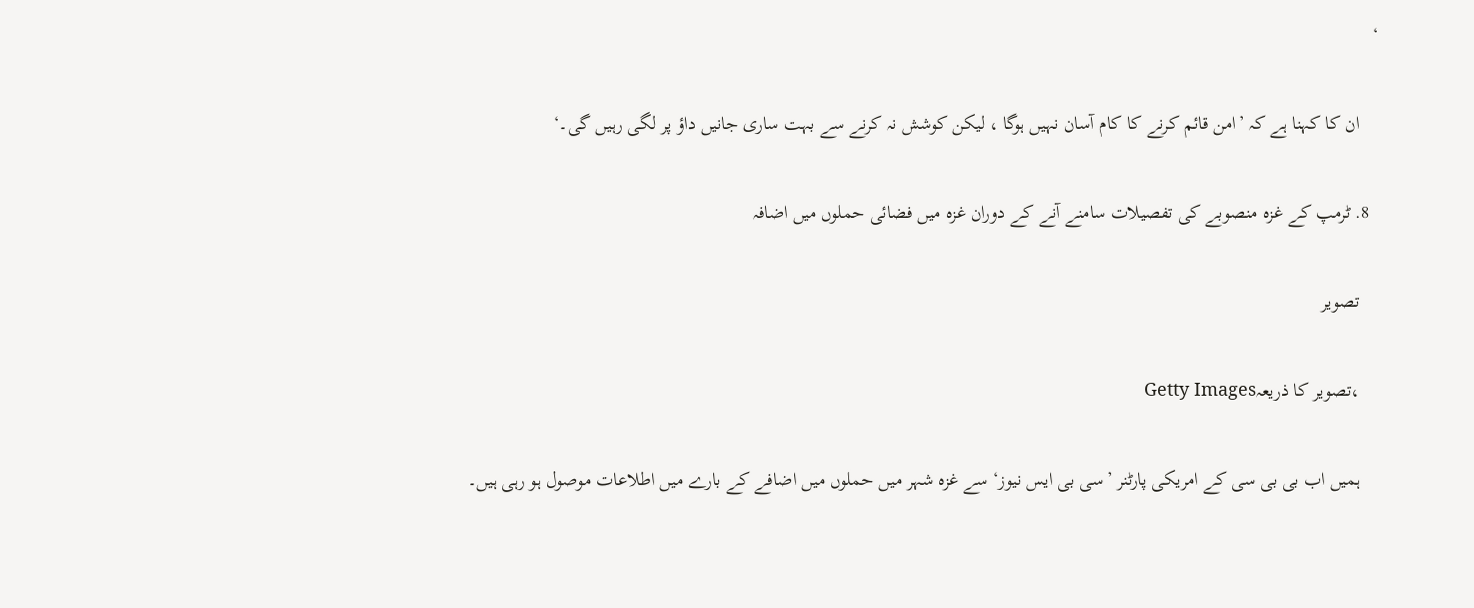‘

    ان کا کہنا ہے کہ ’امن قائم کرنے کا کام آسان نہیں ہوگا ، لیکن کوشش نہ کرنے سے بہت ساری جانیں داؤ پر لگی رہیں گی۔‘

  8. ٹرمپ کے غزہ منصوبے کی تفصیلات سامنے آنے کے دوران غزہ میں فضائی حملوں میں اضافہ

    تصویر

    ،تصویر کا ذریعہGetty Images

    ہمیں اب بی بی سی کے امریکی پارٹنر ’سی بی ایس نیوز‘ سے غزہ شہر میں حملوں میں اضافے کے بارے میں اطلاعات موصول ہو رہی ہیں۔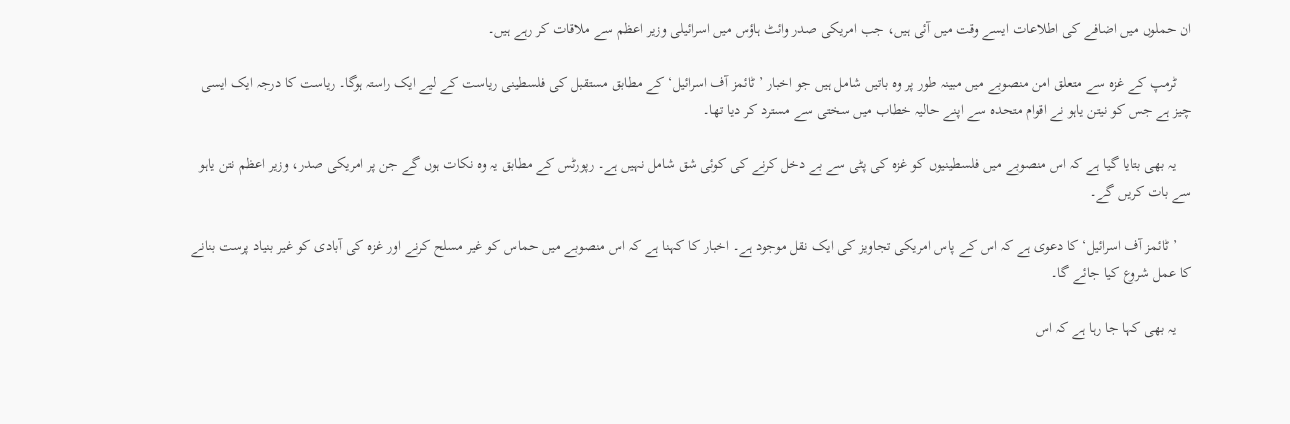ان حملوں میں اضافے کی اطلاعات ایسے وقت میں آئی ہیں، جب امریکی صدر وائٹ ہاؤس میں اسرائیلی وزیر اعظم سے ملاقات کر رہے ہیں۔

    ٹرمپ کے غزہ سے متعلق امن منصوبے میں مبینہ طور پر وہ باتیں شامل ہیں جو اخبار ’ٹائمز آف اسرائیل‘ کے مطابق مستقبل کی فلسطینی ریاست کے لیے ایک راستہ ہوگا۔ ریاست کا درجہ ایک ایسی چیز ہے جس کو نیتن یاہو نے اقوام متحدہ سے اپنے حالیہ خطاب میں سختی سے مسترد کر دیا تھا۔

    یہ بھی بتایا گیا ہے کہ اس منصوبے میں فلسطینیوں کو غزہ کی پٹی سے بے دخل کرنے کی کوئی شق شامل نہیں ہے۔ رپورٹس کے مطابق یہ وہ نکات ہوں گے جن پر امریکی صدر، وزیر اعظم نتن یاہو سے بات کریں گے۔

    ’ٹائمز آف اسرائیل‘ کا دعوی ہے کہ اس کے پاس امریکی تجاویز کی ایک نقل موجود ہے۔ اخبار کا کہنا ہے کہ اس منصوبے میں حماس کو غیر مسلح کرنے اور غزہ کی آبادی کو غیر بنیاد پرست بنانے کا عمل شروع کیا جائے گا۔

    یہ بھی کہا جا رہا ہے کہ اس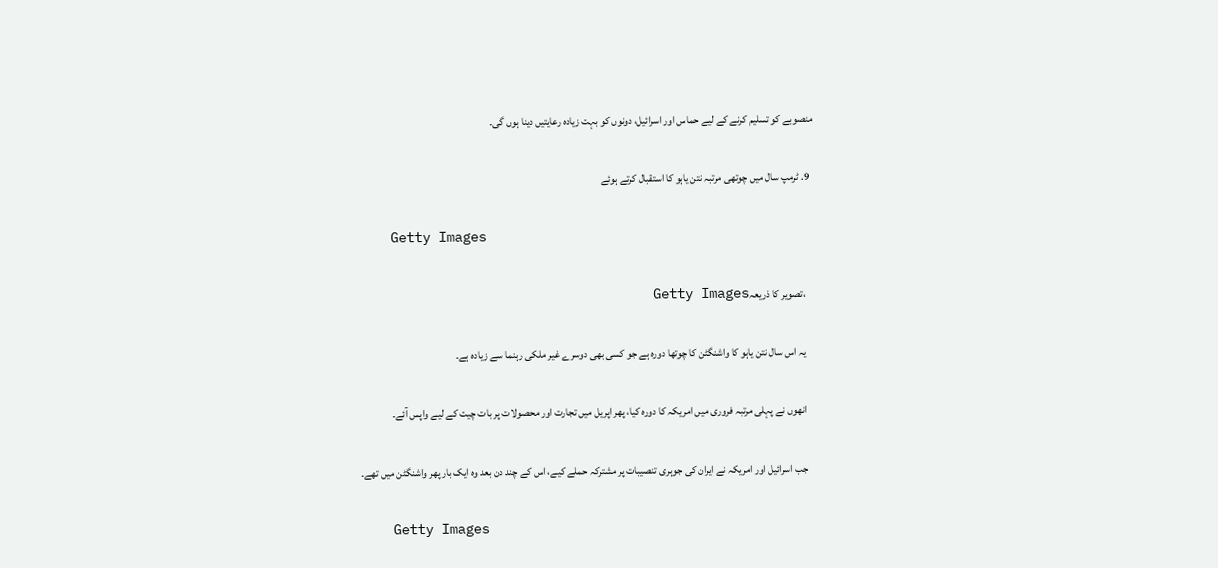منصوبے کو تسلیم کرنے کے لیے حماس اور اسرائیل، دونوں کو بہت زیادہ رعایتیں دینا ہوں گی۔

  9. ٹرمپ سال میں چوتھی مرتبہ نتن یاہو کا استقبال کرتے ہوئے

    Getty Images

    ،تصویر کا ذریعہGetty Images

    یہ اس سال نتن یاہو کا واشنگٹن کا چوتھا دورہ ہے جو کسی بھی دوسرے غیر ملکی رہنما سے زیادہ ہے۔

    انھوں نے پہلی مرتبہ فروری میں امریکہ کا دورہ کیا، پھر اپریل میں تجارت اور محصولات پر بات چیت کے لیے واپس آئے۔

    جب اسرائیل اور امریکہ نے ایران کی جوہری تنصیبات پر مشترکہ حملے کیے، اس کے چند دن بعد وہ ایک بار پھر واشنگٹن میں تھے۔

    Getty Images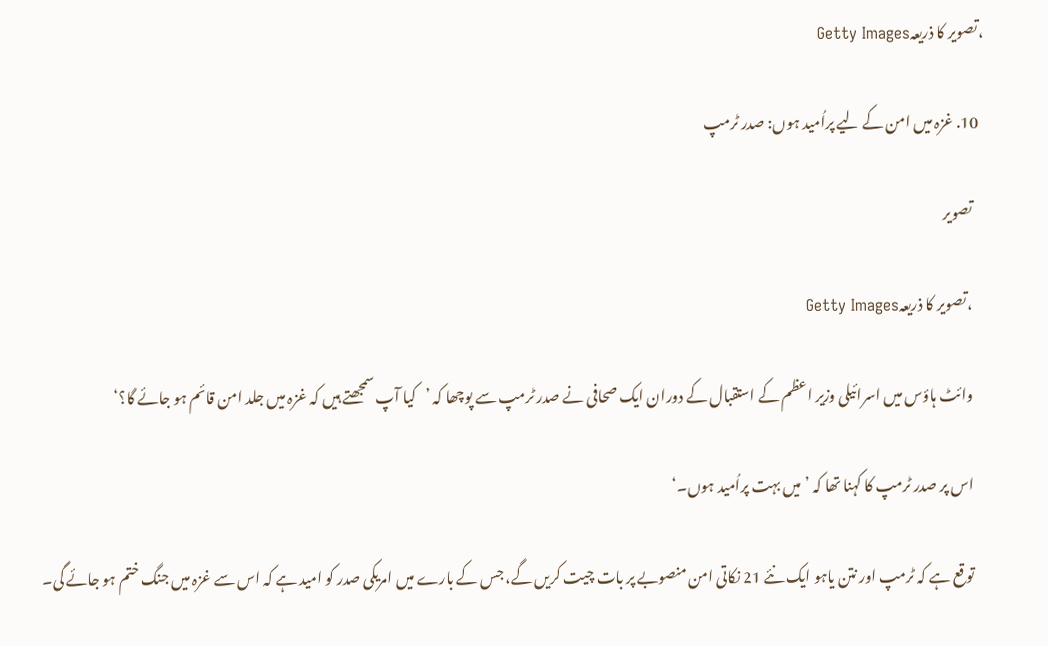،تصویر کا ذریعہGetty Images

  10. غزہ میں امن کے لیے پراُمید ہوں: صدر ٹرمپ

    تصویر

    ،تصویر کا ذریعہGetty Images

    وائٹ ہاؤس میں اسرائیلی وزیر اعظم کے استقبال کے دوران ایک صحافی نے صدر ٹرمپ سے پوچھا کہ ’کیا آپ سمجھتے ہیں کہ غزہ میں جلد امن قائم ہو جائے گا؟‘

    اس پر صدر ٹرمپ کا کہنا تھا کہ ’میں بہت پراُمید ہوں۔‘

    توقع ہے کہ ٹرمپ اور نتن یاہو ایک نئے 21 نکاتی امن منصوبے پر بات چیت کریں گے، جس کے بارے میں امریکی صدر کو امید ہے کہ اس سے غزہ میں جنگ ختم ہو جائے گی۔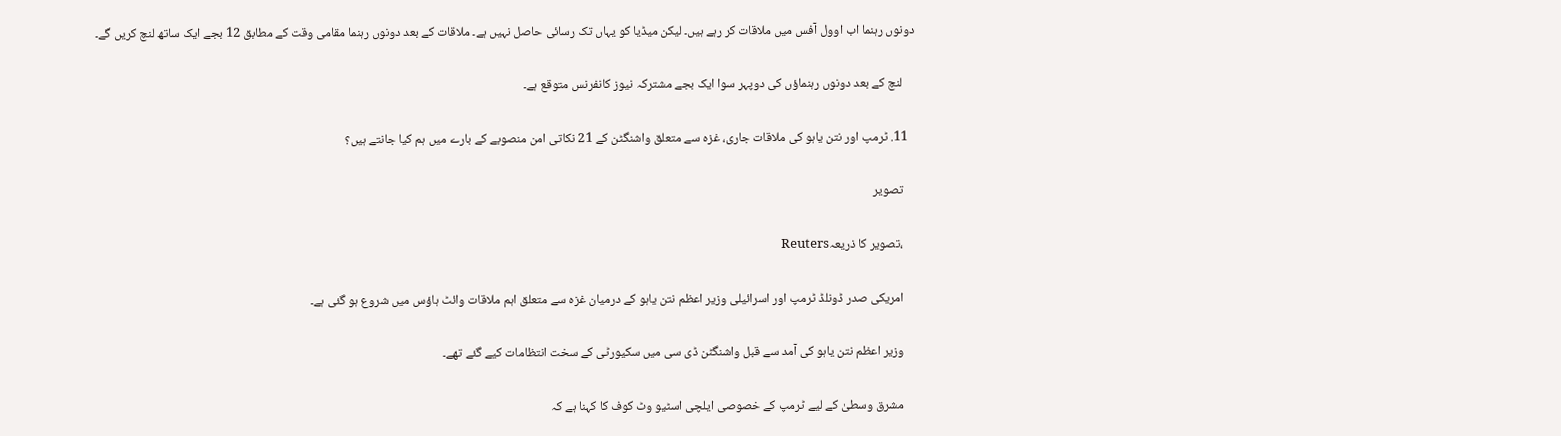دونوں رہنما اب اوول آفس میں ملاقات کر رہے ہیں۔ لیکن میڈیا کو یہاں تک رسائی حاصل نہیں ہے۔ ملاقات کے بعد دونوں رہنما مقامی وقت کے مطابق 12 بجے ایک ساتھ لنچ کریں گے۔

    لنچ کے بعد دونوں رہنماؤں کی دوپہر سوا ایک بجے مشترکہ نیوز کانفرنس متوقع ہے۔

  11. ٹرمپ اور نتن یاہو کی ملاقات جاری، غزہ سے متعلق واشنگٹن کے 21 نکاتی امن منصوبے کے بارے میں ہم کیا جانتے ہیں؟

    تصویر

    ،تصویر کا ذریعہReuters

    امریکی صدر ڈونلڈ ٹرمپ اور اسرائیلی وزیر اعظم نتن یاہو کے درمیان غزہ سے متعلق اہم ملاقات وائٹ ہاؤس میں شروع ہو گئی ہے۔

    وزیر اعظم نتن یاہو کی آمد سے قبل واشنگٹن ڈی سی میں سکیورٹی کے سخت انتظامات کیے گئے تھے۔

    مشرق وسطیٰ کے لیے ٹرمپ کے خصوصی ایلچی اسٹیو وٹ کوف کا کہنا ہے کہ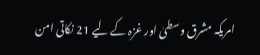امریکہ مشرق وسطیٰ اور غزہ کے لیے 21 نکاتی امن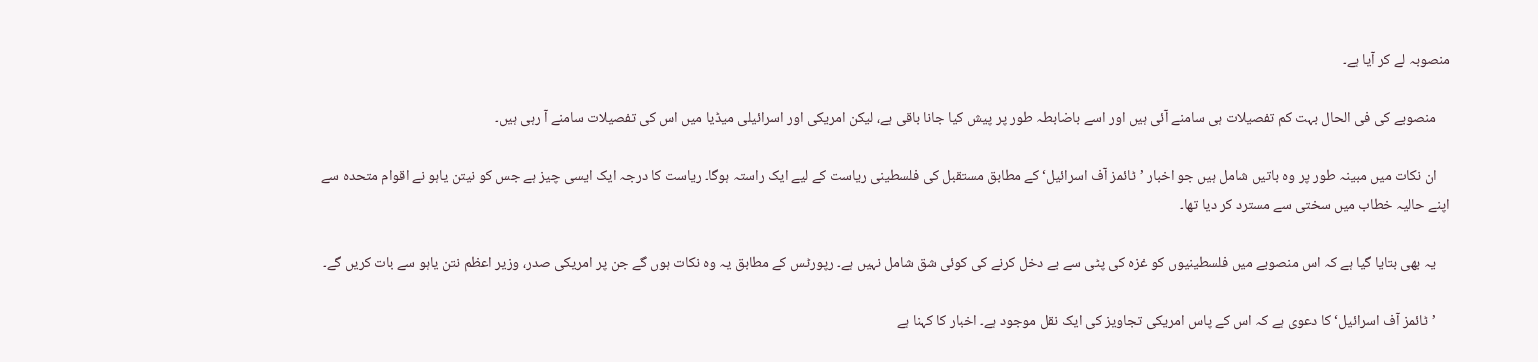منصوبہ لے کر آیا ہے۔

    منصوبے کی فی الحال بہت کم تفصیلات ہی سامنے آئی ہیں اور اسے باضابطہ طور پر پیش کیا جانا باقی ہے، لیکن امریکی اور اسرائیلی میڈیا میں اس کی تفصیلات سامنے آ رہی ہیں۔

    ان نکات میں مبینہ طور پر وہ باتیں شامل ہیں جو اخبار ’ٹائمز آف اسرائیل‘ کے مطابق مستقبل کی فلسطینی ریاست کے لیے ایک راستہ ہوگا۔ ریاست کا درجہ ایک ایسی چیز ہے جس کو نیتن یاہو نے اقوام متحدہ سے اپنے حالیہ خطاب میں سختی سے مسترد کر دیا تھا۔

    یہ بھی بتایا گیا ہے کہ اس منصوبے میں فلسطینیوں کو غزہ کی پٹی سے بے دخل کرنے کی کوئی شق شامل نہیں ہے۔ رپورٹس کے مطابق یہ وہ نکات ہوں گے جن پر امریکی صدر، وزیر اعظم نتن یاہو سے بات کریں گے۔

    ’ٹائمز آف اسرائیل‘ کا دعوی ہے کہ اس کے پاس امریکی تجاویز کی ایک نقل موجود ہے۔ اخبار کا کہنا ہے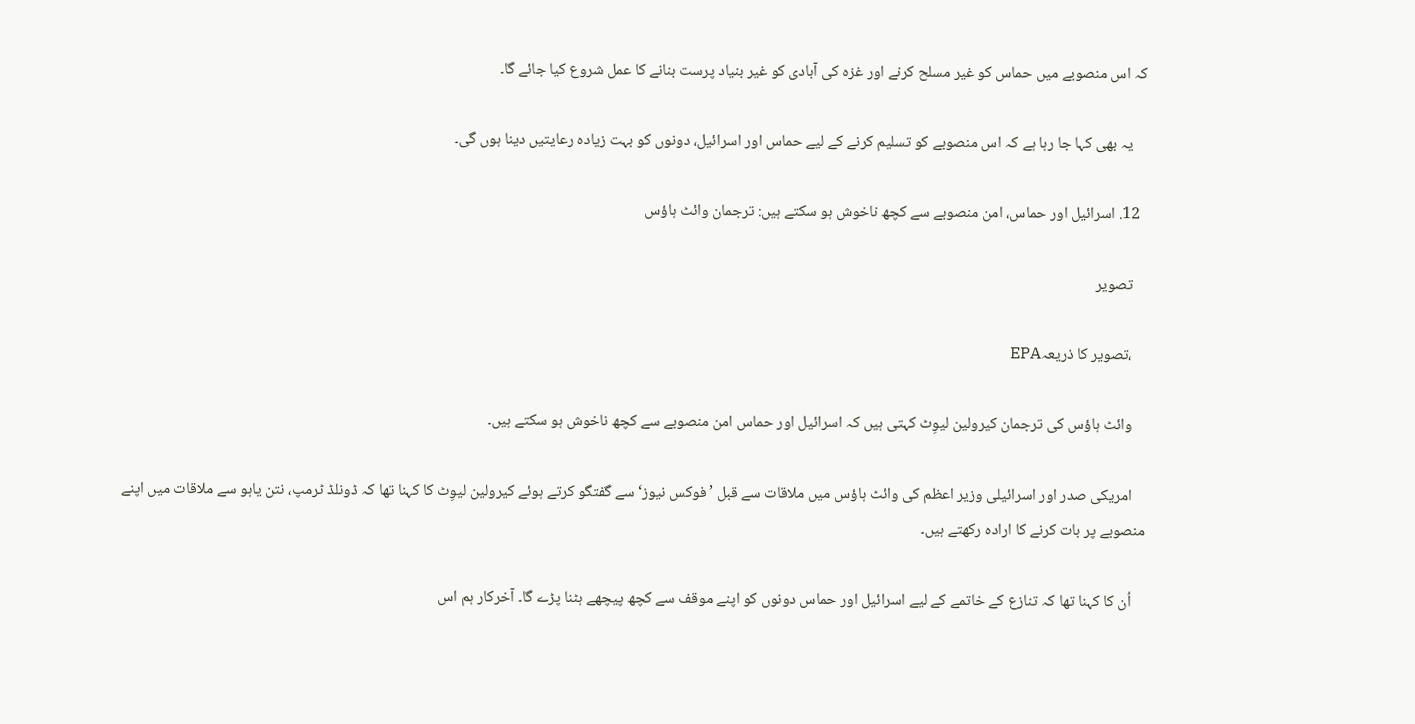کہ اس منصوبے میں حماس کو غیر مسلح کرنے اور غزہ کی آبادی کو غیر بنیاد پرست بنانے کا عمل شروع کیا جائے گا۔

    یہ بھی کہا جا رہا ہے کہ اس منصوبے کو تسلیم کرنے کے لیے حماس اور اسرائیل، دونوں کو بہت زیادہ رعایتیں دینا ہوں گی۔

  12. اسرائیل اور حماس، امن منصوبے سے کچھ ناخوش ہو سکتے ہیں: ترجمان وائٹ ہاؤس

    تصویر

    ،تصویر کا ذریعہEPA

    وائٹ ہاؤس کی ترجمان کیرولین لیوِٹ کہتی ہیں کہ اسرائیل اور حماس امن منصوبے سے کچھ ناخوش ہو سکتے ہیں۔

    امریکی صدر اور اسرائیلی وزیر اعظم کی وائٹ ہاؤس میں ملاقات سے قبل ’فوکس نیوز‘ سے گفتگو کرتے ہوئے کیرولین لیوِٹ کا کہنا تھا کہ ڈونلڈ ٹرمپ، نتن یاہو سے ملاقات میں اپنے منصوبے پر بات کرنے کا ارادہ رکھتے ہیں۔

    اُن کا کہنا تھا کہ تنازع کے خاتمے کے لیے اسرائیل اور حماس دونوں کو اپنے موقف سے کچھ پیچھے ہٹنا پڑے گا۔ آخرکار ہم اس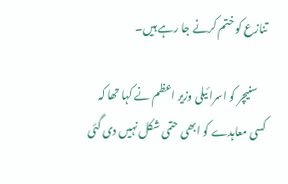تنازع کو ختم کرنے جا رہے ہیں۔

    سنیچر کو اسرائیلی وزیر اعظم نے کہا تھا کہ کسی معاہدے کو ابھی حتمی شکل نہیں دی گئی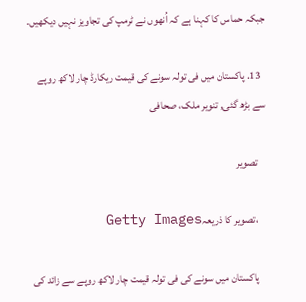جبکہ حماس کا کہنا ہے کہ اُنھوں نے ٹرمپ کی تجاویز نہیں دیکھیں۔

  13. پاکستان میں فی تولہ سونے کی قیمت ریکارڈ چار لاکھ روپے سے بڑھ گئی, تنویر ملک، صحافی

    تصویر

    ،تصویر کا ذریعہGetty Images

    پاکستان میں سونے کی فی تولہ قیمت چار لاکھ روپے سے زائد کی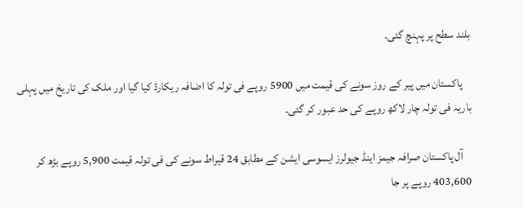بلند سطح پر پہنچ گئی۔

    پاکستان میں پیر کے روز سونے کی قیمت میں 5900 روپے فی تولہ کا اضافہ ریکارڈ کیا گیا اور ملک کی تاریخ میں پہلی باریہ فی تولہ چار لاکھ روپے کی حد عبور کر گئی۔

    آل پاکستان صرافہ جیمز اینڈ جیولرز ایسوسی ایشن کے مطابق 24 قیراط سونے کی فی تولہ قیمت 5,900 روپے بڑھ کر 403,600 روپے پر جا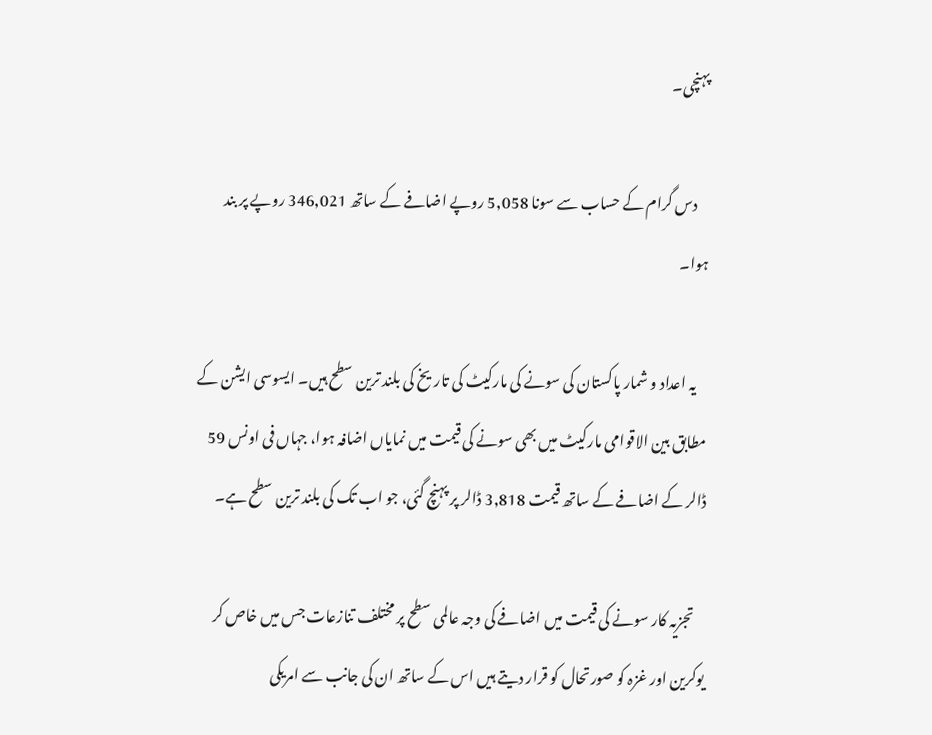پہنچی۔

    دس گرام کے حساب سے سونا 5,058 روپے اضافے کے ساتھ 346,021 روپے پر بند ہوا۔

    یہ اعداد و شمار پاکستان کی سونے کی مارکیٹ کی تاریخ کی بلند ترین سطح ہیں۔ ایسوسی ایشن کے مطابق بین الاقوامی مارکیٹ میں بھی سونے کی قیمت میں نمایاں اضافہ ہوا، جہاں فی اونس 59 ڈالر کے اضافے کے ساتھ قیمت 3,818 ڈالر پر پہنچ گئی، جو اب تک کی بلند ترین سطح ہے۔

    تجزیہ کار سونے کی قیمت میں اضافے کی وجہ عالمی سطح پر مختلف تنازعات جس میں خاص کر یوکرین اور غزہ کو صورتحال کو قرار دیتے ہیں اس کے ساتھ ان کی جانب سے امریکی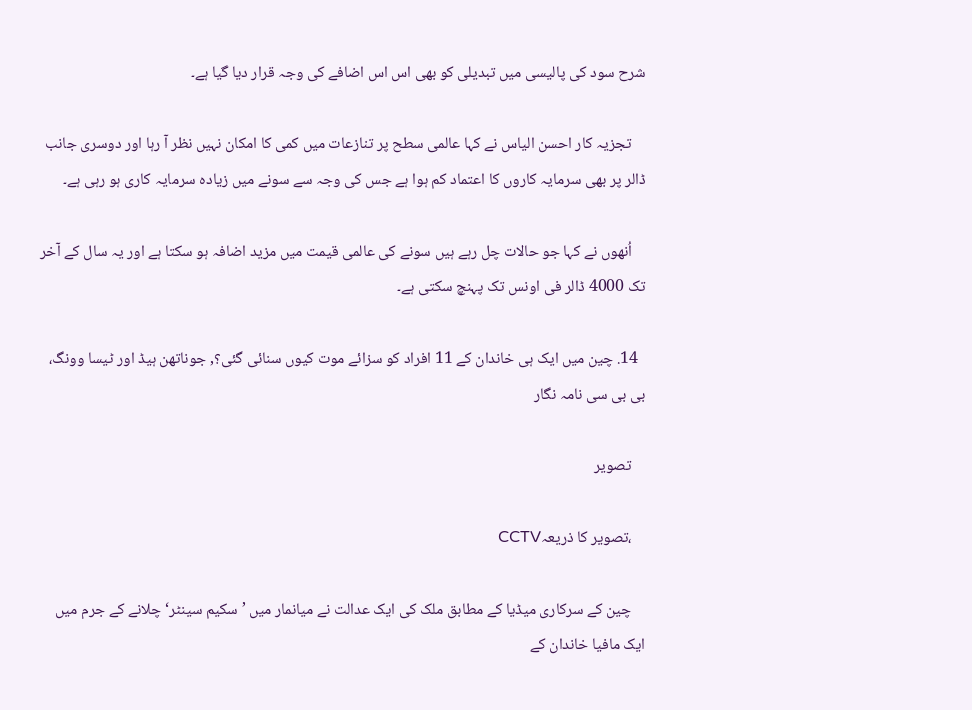شرح سود کی پالیسی میں تبدیلی کو بھی اس اس اضافے کی وجہ قرار دیا گیا ہے۔

    تجزیہ کار احسن الیاس نے کہا عالمی سطح پر تنازعات میں کمی کا امکان نہیں نظر آ رہا اور دوسری جانب ڈالر پر بھی سرمایہ کاروں کا اعتماد کم ہوا ہے جس کی وجہ سے سونے میں زیادہ سرمایہ کاری ہو رہی ہے۔

    اُنھوں نے کہا جو حالات چل رہے ہیں سونے کی عالمی قیمت میں مزید اضافہ ہو سکتا ہے اور یہ سال کے آخر تک 4000 ڈالر فی اونس تک پہنچ سکتی ہے۔

  14. چین میں ایک ہی خاندان کے 11 افراد کو سزائے موت کیوں سنائی گئی؟, جوناتھن ہیڈ اور ٹیسا وونگ، بی بی سی نامہ نگار

    تصویر

    ،تصویر کا ذریعہCCTV

    چین کے سرکاری میڈیا کے مطابق ملک کی ایک عدالت نے میانمار میں ’سکیم سینٹر‘ چلانے کے جرم میں ایک مافیا خاندان کے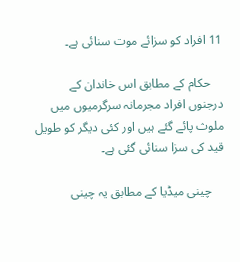11 افراد کو سزائے موت سنائی ہے۔

    حکام کے مطابق اس خاندان کے درجنوں افراد مجرمانہ سرگرمیوں میں ملوث پائے گئے ہیں اور کئی دیگر کو طویل قید کی سزا سنائی گئی ہے۔

    چینی میڈیا کے مطابق یہ چینی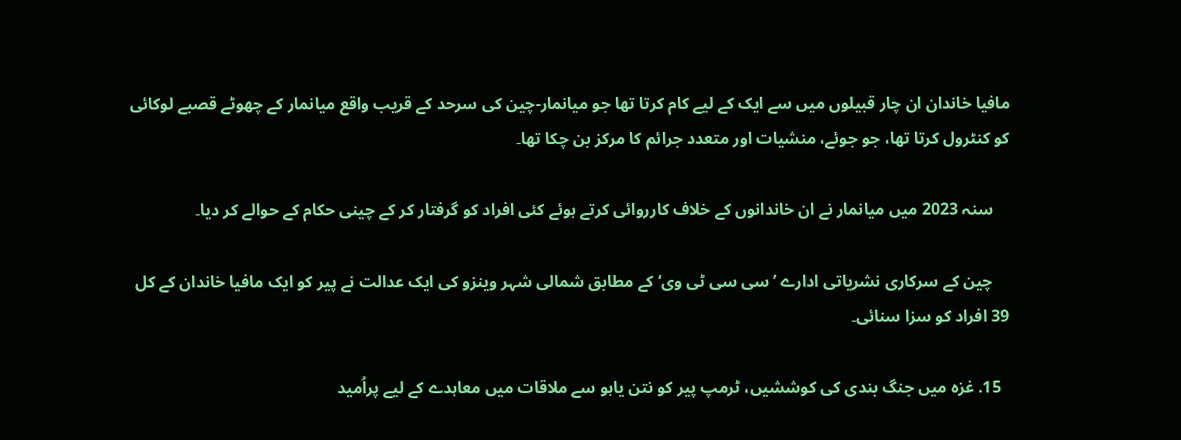مافیا خاندان ان چار قبیلوں میں سے ایک کے لیے کام کرتا تھا جو میانمار-چین کی سرحد کے قریب واقع میانمار کے چھوٹے قصبے لوکائی کو کنٹرول کرتا تھا، جو جوئے، منشیات اور متعدد جرائم کا مرکز بن چکا تھا۔

    سنہ 2023 میں میانمار نے ان خاندانوں کے خلاف کارروائی کرتے ہوئے کئی افراد کو گرفتار کر کے چینی حکام کے حوالے کر دیا۔

    چین کے سرکاری نشریاتی ادارے ’سی سی ٹی وی‘ کے مطابق شمالی شہر وینزو کی ایک عدالت نے پیر کو ایک مافیا خاندان کے کل 39 افراد کو سزا سنائی۔

  15. غزہ میں جنگ بندی کی کوششیں، ٹرمپ پیر کو نتن یاہو سے ملاقات میں معاہدے کے لیے پراُمید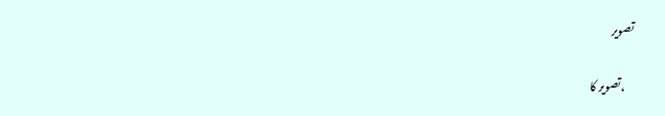تصویر

    ،تصویر کا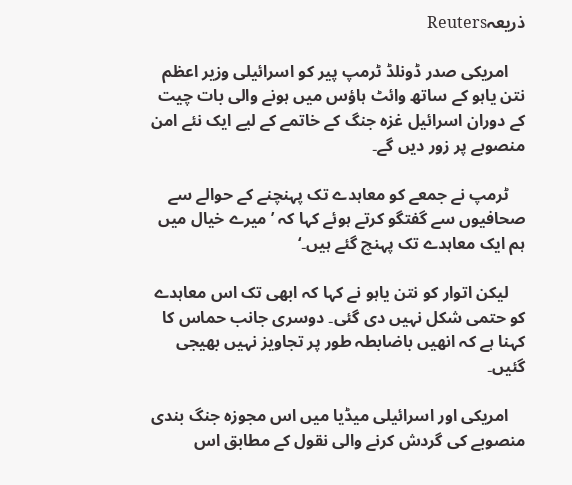ذریعہReuters

    امریکی صدر ڈونلڈ ٹرمپ پیر کو اسرائیلی وزیر اعظم نتن یاہو کے ساتھ وائٹ ہاؤس میں ہونے والی بات چیت کے دوران اسرائیل غزہ جنگ کے خاتمے کے لیے ایک نئے امن منصوبے پر زور دیں گے۔

    ٹرمپ نے جمعے کو معاہدے تک پہنچنے کے حوالے سے صحافیوں سے گفتگو کرتے ہوئے کہا کہ ’میرے خیال میں ہم ایک معاہدے تک پہنچ گئے ہیں۔‘

    لیکن اتوار کو نتن یاہو نے کہا کہ ابھی تک اس معاہدے کو حتمی شکل نہیں دی گئی۔ دوسری جانب حماس کا کہنا ہے کہ انھیں باضابطہ طور پر تجاویز نہیں بھیجی گئیں۔

    امریکی اور اسرائیلی میڈیا میں اس مجوزہ جنگ بندی منصوبے کی گردش کرنے والی نقول کے مطابق اس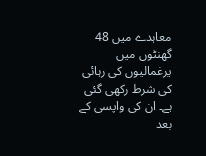معاہدے میں 48 گھنٹوں میں یرغمالیوں کی رہائی کی شرط رکھی گئی ہے۔ ان کی واپسی کے بعد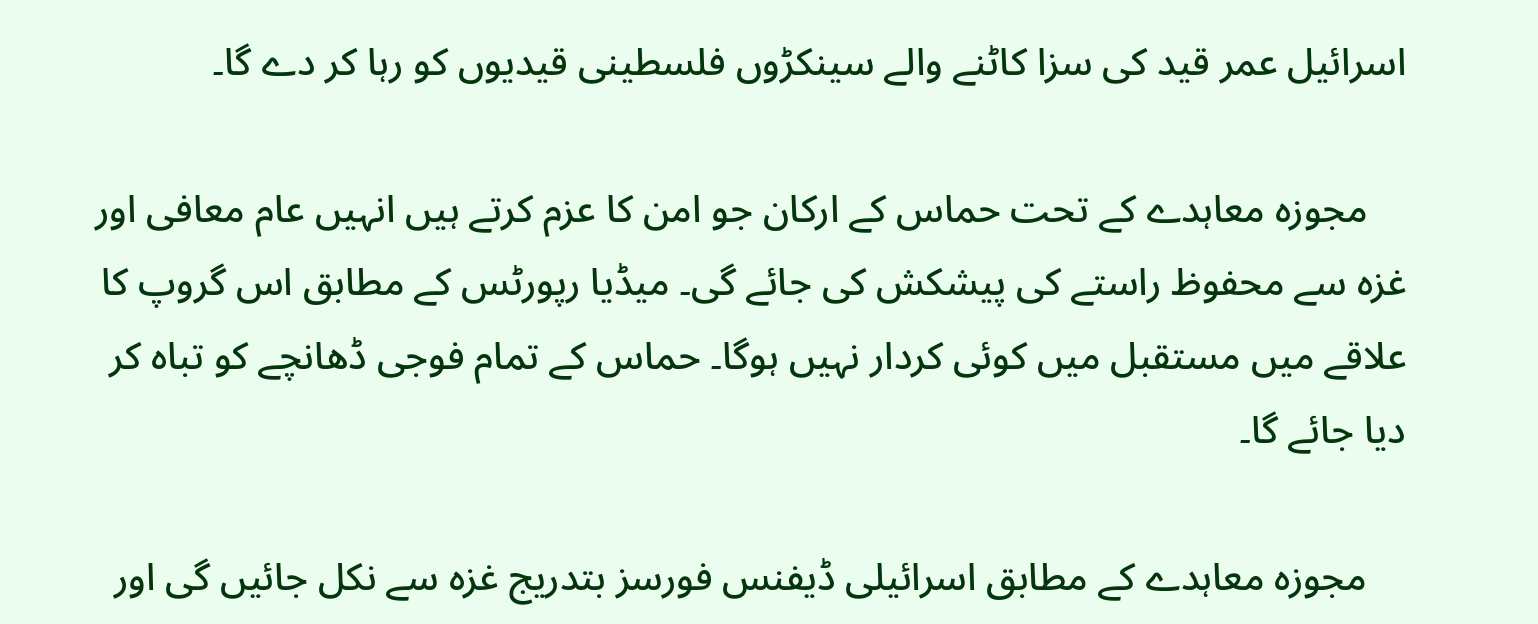اسرائیل عمر قید کی سزا کاٹنے والے سینکڑوں فلسطینی قیدیوں کو رہا کر دے گا۔

    مجوزہ معاہدے کے تحت حماس کے ارکان جو امن کا عزم کرتے ہیں انہیں عام معافی اور غزہ سے محفوظ راستے کی پیشکش کی جائے گی۔ میڈیا رپورٹس کے مطابق اس گروپ کا علاقے میں مستقبل میں کوئی کردار نہیں ہوگا۔ حماس کے تمام فوجی ڈھانچے کو تباہ کر دیا جائے گا۔

    مجوزہ معاہدے کے مطابق اسرائیلی ڈیفنس فورسز بتدریج غزہ سے نکل جائیں گی اور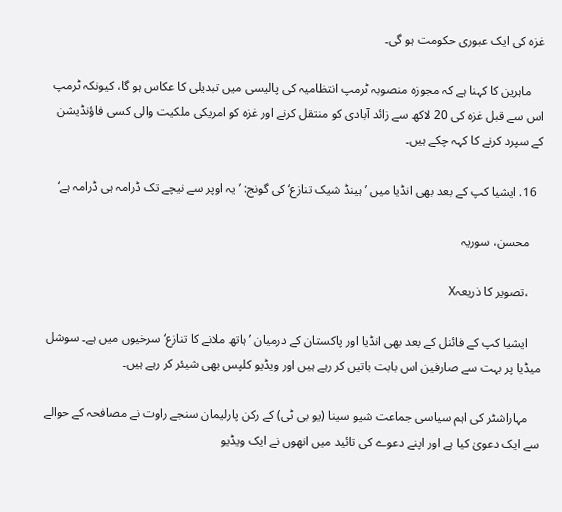غزہ کی ایک عبوری حکومت ہو گی۔

    ماہرین کا کہنا ہے کہ مجوزہ منصوبہ ٹرمپ انتظامیہ کی پالیسی میں تبدیلی کا عکاس ہو گا، کیونکہ ٹرمپ اس سے قبل غزہ کی 20 لاکھ سے زائد آبادی کو منتقل کرنے اور غزہ کو امریکی ملکیت والی کسی فاؤنڈیشن کے سپرد کرنے کا کہہ چکے ہیں۔

  16. ایشیا کپ کے بعد بھی انڈیا میں ’ہینڈ شیک تنازع‘ کی گونج: ’یہ اوپر سے نیچے تک ڈرامہ ہی ڈرامہ ہے‘

    محسن، سوریہ

    ،تصویر کا ذریعہX

    ایشیا کپ کے فائنل کے بعد بھی انڈیا اور پاکستان کے درمیان ’ہاتھ ملانے کا تنازع‘ سرخیوں میں ہے۔ سوشل میڈیا پر بہت سے صارفین اس بابت باتیں کر رہے ہیں اور ویڈیو کلپس بھی شیئر کر رہے ہیں۔

    مہاراشٹر کی اہم سیاسی جماعت شیو سینا (یو بی ٹی) کے رکن پارلیمان سنجے راوت نے مصافحہ کے حوالے سے ایک دعویٰ کیا ہے اور اپنے دعوے کی تائید میں انھوں نے ایک ویڈیو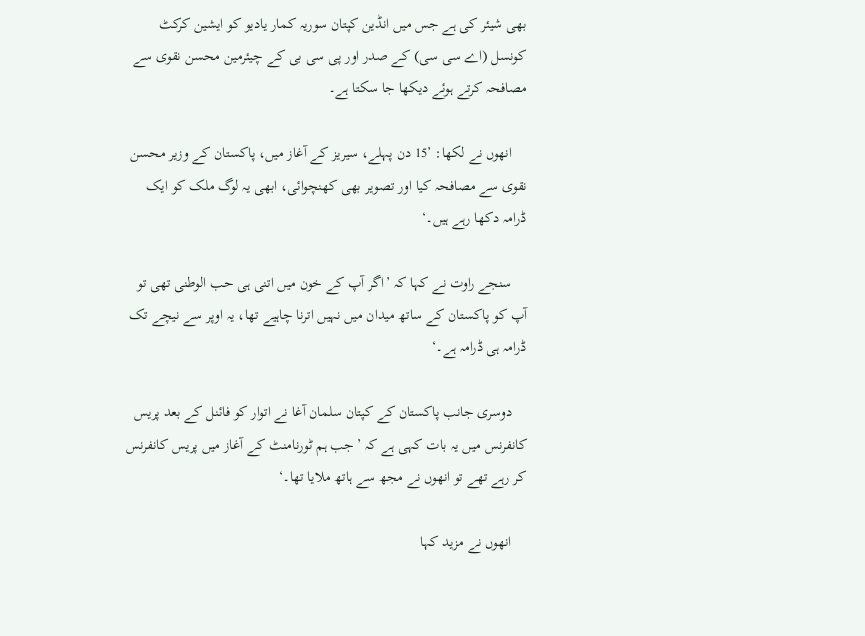بھی شیئر کی ہے جس میں انڈین کپتان سوریہ کمار یادیو کو ایشین کرکٹ کونسل (اے سی سی) کے صدر اور پی سی بی کے چیئرمین محسن نقوی سے مصافحہ کرتے ہوئے دیکھا جا سکتا ہے۔

    انھوں نے لکھا: ’15 دن پہلے، سیریز کے آغاز میں، پاکستان کے وزیر محسن نقوی سے مصافحہ کیا اور تصویر بھی کھنچوائی، ابھی یہ لوگ ملک کو ایک ڈرامہ دکھا رہے ہیں۔‘

    سنجے راوت نے کہا کہ ’اگر آپ کے خون میں اتنی ہی حب الوطنی تھی تو آپ کو پاکستان کے ساتھ میدان میں نہیں اترنا چاہیے تھا، یہ اوپر سے نیچے تک ڈرامہ ہی ڈرامہ ہے۔‘

    دوسری جانب پاکستان کے کپتان سلمان آغا نے اتوار کو فائنل کے بعد پریس کانفرنس میں یہ بات کہی ہے کہ ’جب ہم ٹورنامنٹ کے آغاز میں پریس کانفرنس کر رہے تھے تو انھوں نے مجھ سے ہاتھ ملایا تھا۔‘

    انھوں نے مزید کہا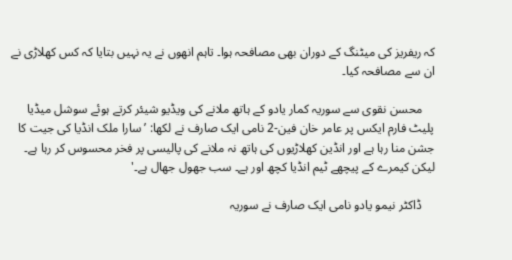کہ ریفریز کی میٹنگ کے دوران بھی مصافحہ ہوا۔ تاہم انھوں نے یہ نہیں بتایا کہ کس کھلاڑی نے ان سے مصافحہ کیا۔

    محسن نقوی سے سوریہ کمار یادو کے ہاتھ ملانے کی ویڈیو شیئر کرتے ہوئے سوشل میڈیا پلیٹ فارم ایکس پر عامر خان فین-2 نامی ایک صارف نے لکھا: ’سارا ملک انڈیا کی جیت کا جشن منا رہا ہے اور انڈین کھلاڑیوں کی ہاتھ نہ ملانے کی پالیسی پر فخر محسوس کر رہا ہے۔ لیکن کیمرے کے پیچھے ٹیم انڈیا کچھ اور ہے۔ سب جھول جھال ہے۔'

    ڈاکٹر نیمو یادو نامی ایک صارف نے سوریہ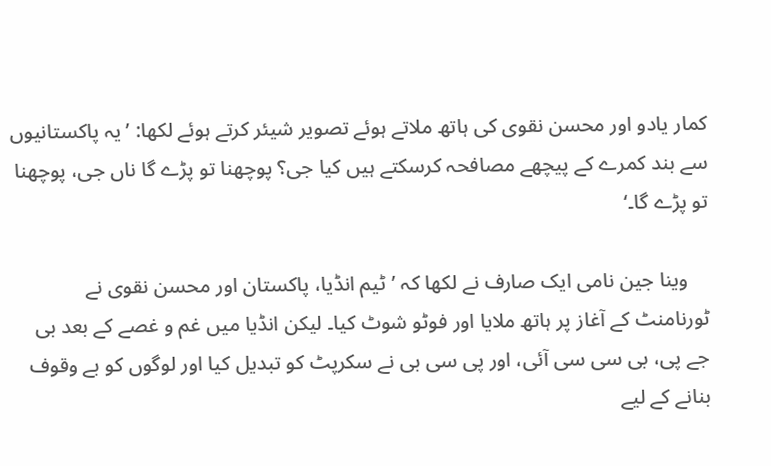کمار یادو اور محسن نقوی کی ہاتھ ملاتے ہوئے تصویر شیئر کرتے ہوئے لکھا: ’یہ پاکستانیوں سے بند کمرے کے پیچھے مصافحہ کرسکتے ہیں کیا جی؟ پوچھنا تو پڑے گا ناں جی، پوچھنا تو پڑے گا۔‘

    وینا جین نامی ایک صارف نے لکھا کہ ’ٹیم انڈیا، پاکستان اور محسن نقوی نے ٹورنامنٹ کے آغاز پر ہاتھ ملایا اور فوٹو شوٹ کیا۔ لیکن انڈیا میں غم و غصے کے بعد بی جے پی، بی سی سی آئی، اور پی سی بی نے سکرپٹ کو تبدیل کیا اور لوگوں کو بے وقوف بنانے کے لیے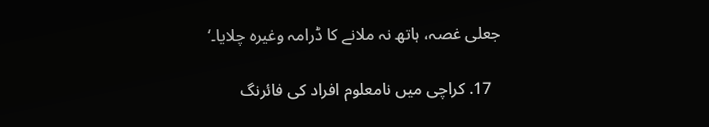جعلی غصہ، ہاتھ نہ ملانے کا ڈرامہ وغیرہ چلایا۔‘

  17. کراچی میں نامعلوم افراد کی فائرنگ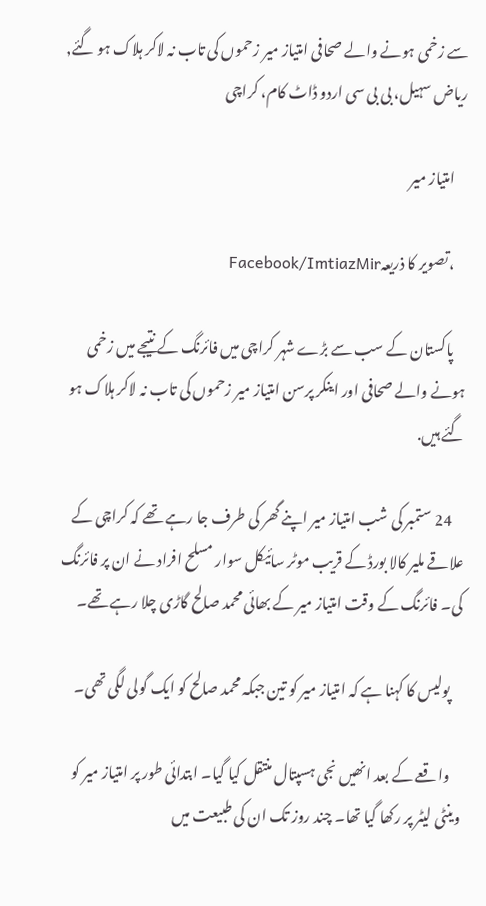سے زخمی ہونے والے صحافی امتیاز میر زحموں کی تاب نہ لاکر ہلاک ہو گئے, ریاض سہیل، بی بی سی اردو ڈاٹ کام، کراچی

    امتیاز میر

    ،تصویر کا ذریعہFacebook/ImtiazMir

    پاکستان کے سب سے بڑے شہر کراچی میں فائرنگ کے نتیجے میں زخمی ہونے والے صحافی اور اینکر پرسن امتیاز میر زحموں کی تاب نہ لاکر ہلاک ہو گئے ہیں.

    24 ستمبر کی شب امتیاز میر اپنے گھر کی طرف جا رہے تھے کہ کراچی کے علاقے ملیر کالا بورڈ کے قریب موٹر سائیکل سوار مسلح افراد نے ان پر فائرنگ کی۔ فائرنگ کے وقت امتیاز میر کے بھائی محمد صالح گاڑی چلا رہے تھے۔

    پولیس کا کہنا ہے کہ امتیاز میر کو تین جبکہ محمد صالح کو ایک گولی لگی تھی۔

    واقعے کے بعد انھیں نجی ہسپتال منتقل کیا گیا۔ ابتدائی طور پر امتیاز میر کو وینٹی لیٹر پر رکھا گیا تھا۔ چند روز تک ان کی طبیعت میں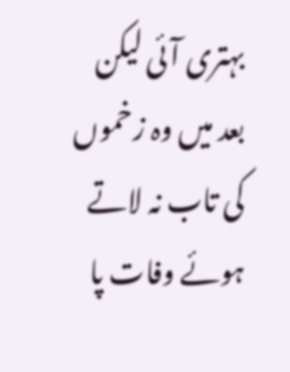بہتری آئی لیکن بعد میں وہ زخموں کی تاب نہ لاتے ہوئے وفات پا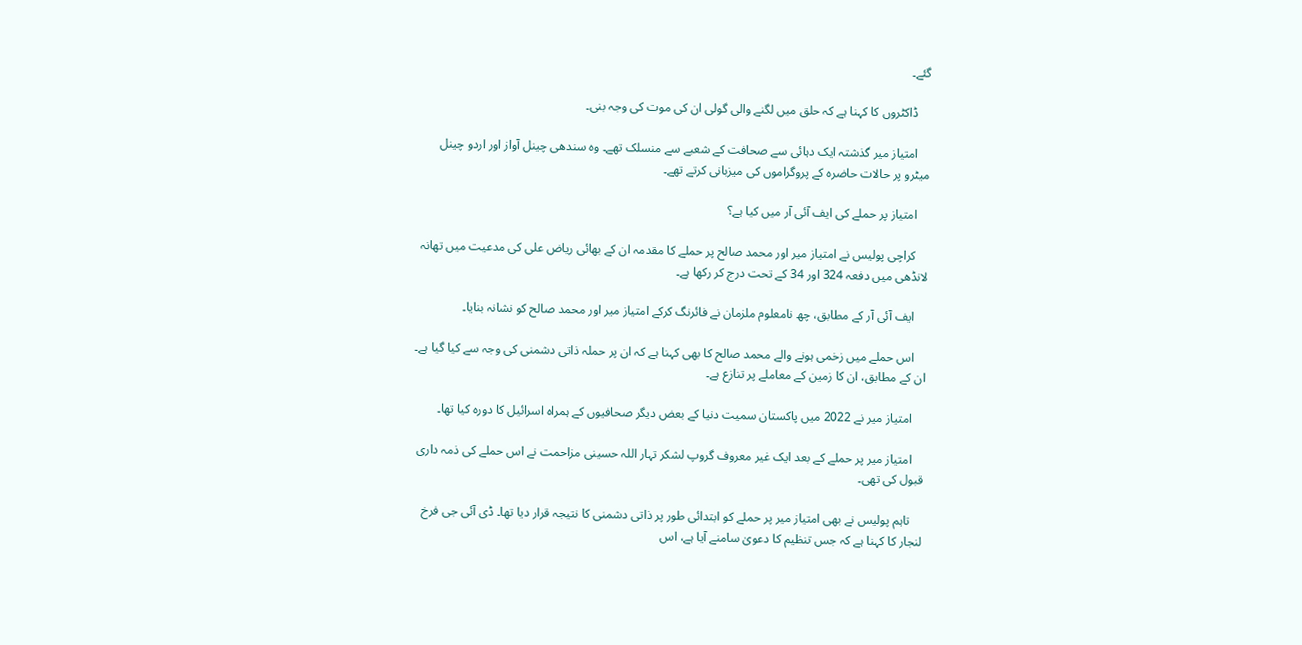گئے۔

    ڈاکٹروں کا کہنا ہے کہ حلق میں لگنے والی گولی ان کی موت کی وجہ بنی۔

    امتیاز میر گذشتہ ایک دہائی سے صحافت کے شعبے سے منسلک تھے۔ وہ سندھی چینل آواز اور اردو چینل میٹرو پر حالات حاضرہ کے پروگراموں کی میزبانی کرتے تھے۔

    امتیاز پر حملے کی ایف آئی آر میں کیا ہے؟

    کراچی پولیس نے امتیاز میر اور محمد صالح پر حملے کا مقدمہ ان کے بھائی ریاض علی کی مدعیت میں تھانہ لانڈھی میں دفعہ 324 اور 34 کے تحت درج کر رکھا ہے۔

    ایف آئی آر کے مطابق، چھ نامعلوم ملزمان نے فائرنگ کرکے امتیاز میر اور محمد صالح کو نشانہ بنایا۔

    اس حملے میں زخمی ہونے والے محمد صالح کا بھی کہنا ہے کہ ان پر حملہ ذاتی دشمنی کی وجہ سے کیا گیا ہے۔ ان کے مطابق، ان کا زمین کے معاملے پر تنازع ہے۔

    امتیاز میر نے 2022 میں پاکستان سمیت دنیا کے بعض دیگر صحافیوں کے ہمراہ اسرائیل کا دورہ کیا تھا۔

    امتیاز میر پر حملے کے بعد ایک غیر معروف گروپ لشکر تہار اللہ حسینی مزاحمت نے اس حملے کی ذمہ داری قبول کی تھی۔

    تاہم پولیس نے بھی امتیاز میر پر حملے کو ابتدائی طور پر ذاتی دشمنی کا نتیجہ قرار دیا تھا۔ ڈی آئی جی فرخ لنجار کا کہنا ہے کہ جس تنظیم کا دعویٰ سامنے آیا ہے، اس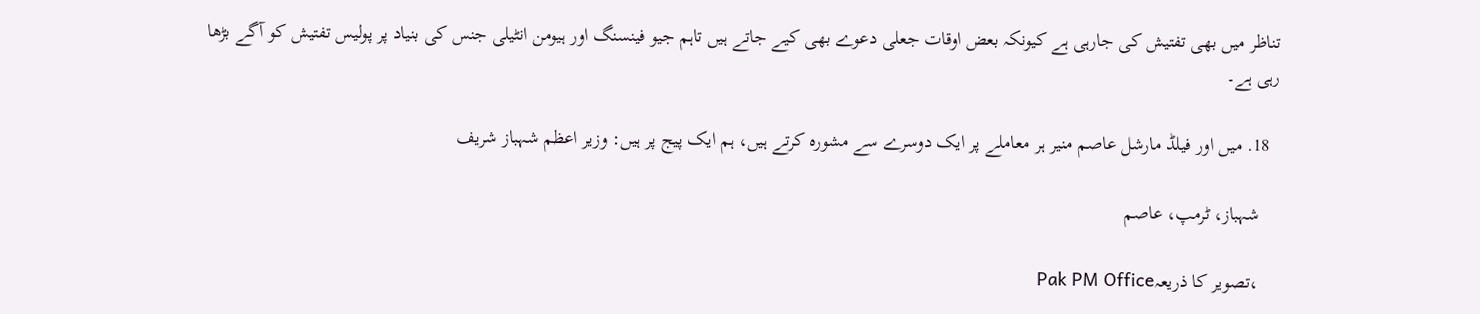تناظر میں بھی تفتیش کی جارہی ہے کیونکہ بعض اوقات جعلی دعوے بھی کیے جاتے ہیں تاہم جیو فینسنگ اور ہیومن انٹیلی جنس کی بنیاد پر پولیس تفتیش کو آگے بڑھا رہی ہے۔

  18. میں اور فیلڈ مارشل عاصم منیر ہر معاملے پر ایک دوسرے سے مشورہ کرتے ہیں، ہم ایک پیج پر ہیں: وزیر اعظم شہباز شریف

    شہباز، ٹرمپ، عاصم

    ،تصویر کا ذریعہPak PM Office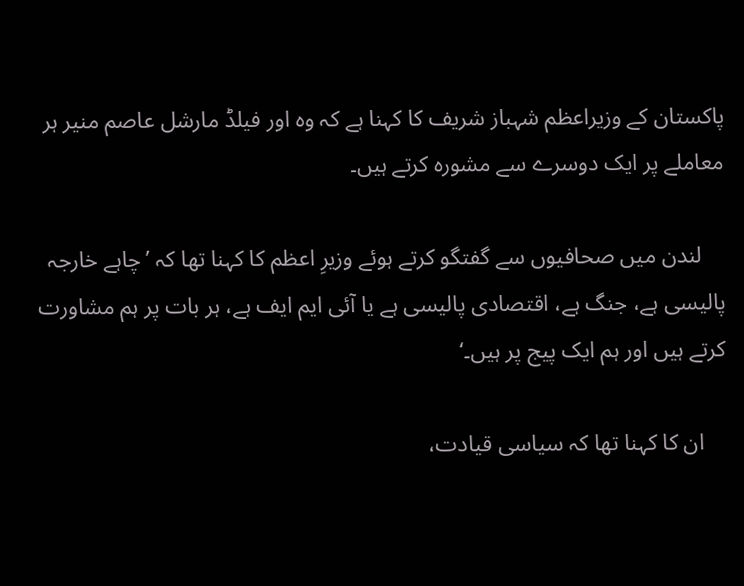پاکستان کے وزیراعظم شہباز شریف کا کہنا ہے کہ وہ اور فیلڈ مارشل عاصم منیر ہر معاملے پر ایک دوسرے سے مشورہ کرتے ہیں۔

    لندن میں صحافیوں سے گفتگو کرتے ہوئے وزیرِ اعظم کا کہنا تھا کہ ’چاہے خارجہ پالیسی ہے، جنگ ہے، اقتصادی پالیسی ہے یا آئی ایم ایف ہے، ہر بات پر ہم مشاورت کرتے ہیں اور ہم ایک پیج پر ہیں۔‘

    ان کا کہنا تھا کہ سیاسی قیادت،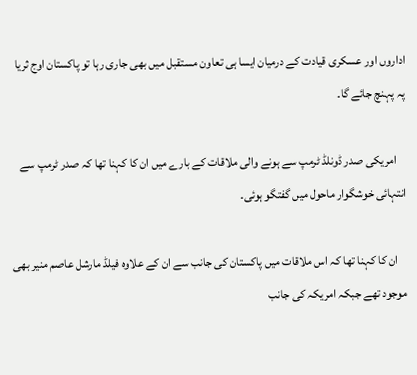اداروں اور عسکری قیادت کے درمیان ایسا ہی تعاون مستقبل میں بھی جاری رہا تو پاکستان اوج ثریا پہ پہنچ جائے گا۔

    امریکی صدر ڈونلڈ ٹرمپ سے ہونے والی ملاقات کے بارے میں ان کا کہنا تھا کہ صدر ٹرمپ سے انتہائی خوشگوار ماحول میں گفتگو ہوئی۔

    ان کا کہنا تھا کہ اس ملاقات میں پاکستان کی جانب سے ان کے علاوہ فیلڈ مارشل عاصم منیر بھی موجود تھے جبکہ امریکہ کی جانب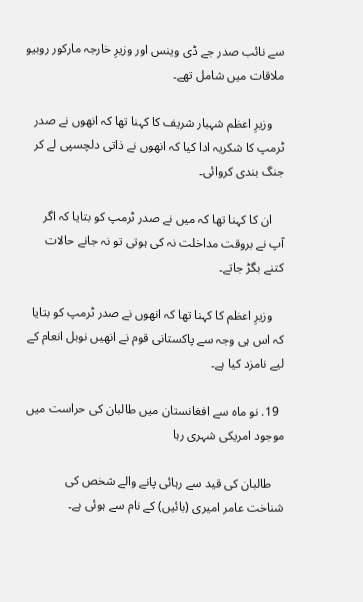سے نائب صدر جے ڈی وینس اور وزیرِ خارجہ مارکور روبیو ملاقات میں شامل تھے۔

    وزیرِ اعظم شہبار شریف کا کہنا تھا کہ انھوں نے صدر ٹرمپ کا شکریہ ادا کیا کہ انھوں نے ذاتی دلچسپی لے کر جنگ بندی کروائی۔

    ان کا کہنا تھا کہ میں نے صدر ٹرمپ کو بتایا کہ اگر آپ نے بروقت مداخلت نہ کی ہوتی تو نہ جانے حالات کتنے بگڑ جاتے۔

    وزیرِ اعظم کا کہنا تھا کہ انھوں نے صدر ٹرمپ کو بتایا کہ اس ہی وجہ سے پاکستانی قوم نے انھیں نوبل انعام کے لیے نامزد کیا ہے۔

  19. نو ماہ سے افغانستان میں طالبان کی حراست میں موجود امریکی شہری رہا

    طالبان کی قید سے رہائی پانے والے شخص کی شناخت عامر امیری (بائیں) کے نام سے ہوئی ہے۔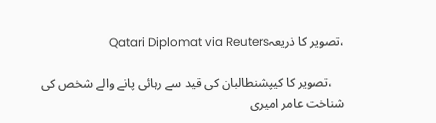،تصویر کا ذریعہQatari Diplomat via Reuters

    ،تصویر کا کیپشنطالبان کی قید سے رہائی پانے والے شخص کی شناخت عامر امیری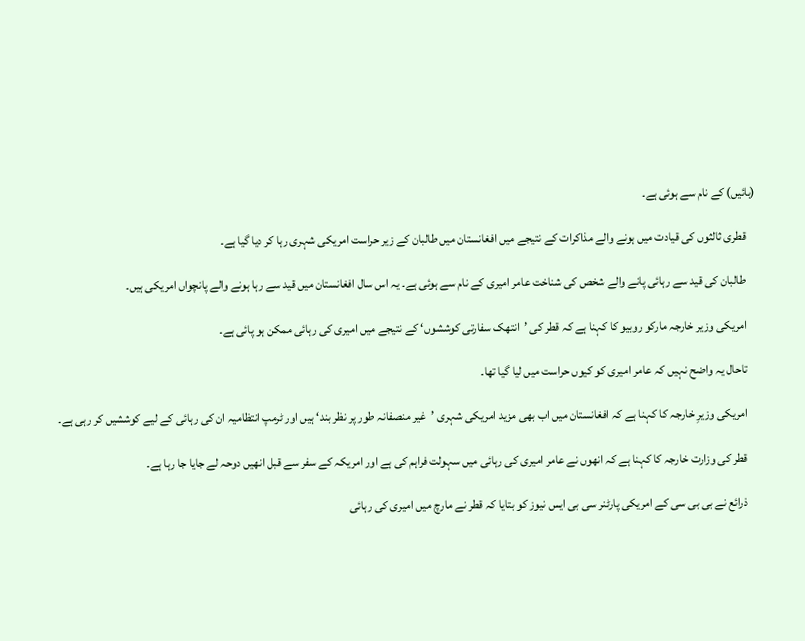(بائیں) کے نام سے ہوئی ہے۔

    قطری ثالثوں کی قیادت میں ہونے والے مذاکرات کے نتیجے میں افغانستان میں طالبان کے زیر حراست امریکی شہری رہا کر دیا گیا ہے۔

    طالبان کی قید سے رہائی پانے والے شخص کی شناخت عامر امیری کے نام سے ہوئی ہے۔ یہ اس سال افغانستان میں قید سے رہا ہونے والے پانچواں امریکی ہیں۔

    امریکی وزیر خارجہ مارکو روبیو کا کہنا ہے کہ قطر کی ’انتھک سفارتی کوششوں‘ کے نتیجے میں امیری کی رہائی ممکن ہو پائی ہے۔

    تاحال یہ واضح نہیں کہ عامر امیری کو کیوں حراست میں لیا گیا تھا۔

    امریکی وزیرِ خارجہ کا کہنا ہے کہ افغانستان میں اب بھی مزید امریکی شہری ’غیر منصفانہ طور پر نظر بند‘ ہیں اور ٹرمپ انتظامیہ ان کی رہائی کے لیے کوششیں کر رہی ہے۔

    قطر کی وزارت خارجہ کا کہنا ہے کہ انھوں نے عامر امیری کی رہائی میں سہولت فراہم کی ہے اور امریکہ کے سفر سے قبل انھیں دوحہ لے جایا جا رہا ہے۔

    ذرائع نے بی بی سی کے امریکی پارٹنر سی بی ایس نیوز کو بتایا کہ قطر نے مارچ میں امیری کی رہائی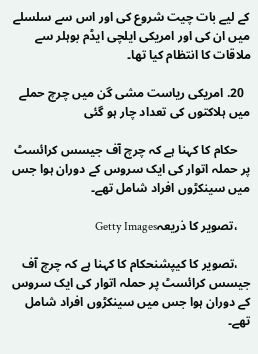کے لیے بات چیت شروع کی اور اس سے سلسلے میں ان کی اور امریکی ایلچی ایڈم بوہلر سے ملاقات کا انتظام کیا تھا۔

  20. امریکی ریاست مشی گن میں چرچ حملے میں ہلاکتوں کی تعداد چار ہو گئی

    حکام کا کہنا ہے کہ چرچ آف جیسس کرائسٹ پر حملہ اتوار کی ایک سروس کے دوران ہوا جس میں سینکڑوں افراد شامل تھے۔

    ،تصویر کا ذریعہGetty Images

    ،تصویر کا کیپشنحکام کا کہنا ہے کہ چرچ آف جیسس کرائسٹ پر حملہ اتوار کی ایک سروس کے دوران ہوا جس میں سینکڑوں افراد شامل تھے۔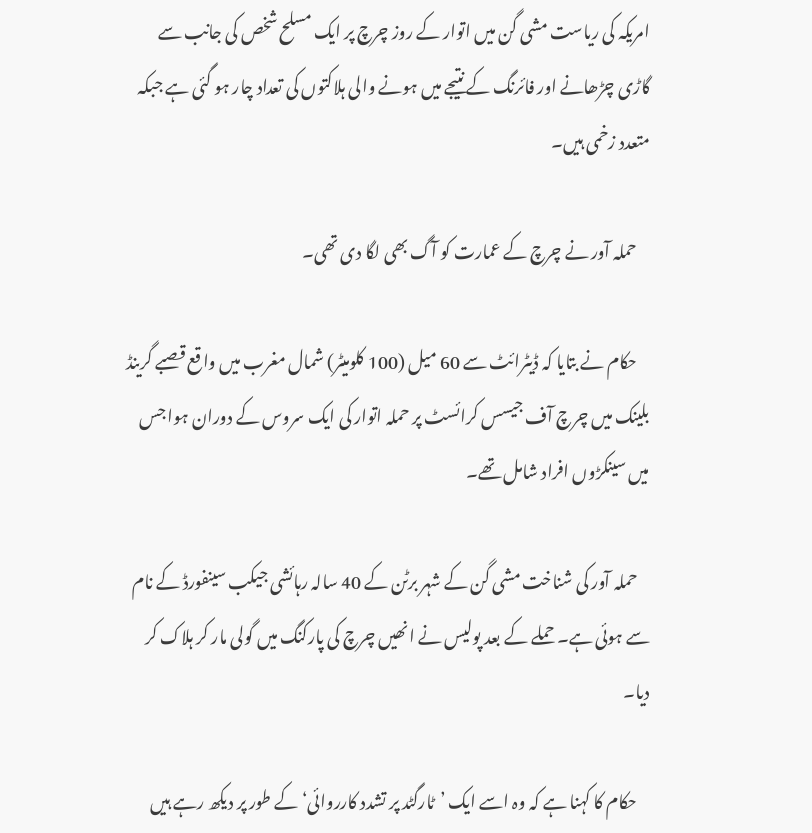امریکہ کی ریاست مشی گن میں اتوار کے روز چرچ پر ایک مسلح شخص کی جانب سے گاڑی چڑھانے اور فائرنگ کے نتیجے میں ہونے والی ہلاکتوں کی تعداد چار ہو گئی ہے جبکہ متعدد زخمی ہیں۔

    حملہ آور نے چرچ کے عمارت کو آگ بھی لگا دی تھی۔

    حکام نے بتایا کہ ڈیٹرائٹ سے 60 میل (100 کلومیٹر) شمال مغرب میں واقع قصبے گرینڈ بلینک میں چرچ آف جیسس کرائسٹ پر حملہ اتوار کی ایک سروس کے دوران ہوا جس میں سینکڑوں افراد شامل تھے۔

    حملہ آور کی شناخت مشی گن کے شہر برٹن کے 40 سالہ رہائشی جیکب سینفورڈ کے نام سے ہوئی ہے۔ حملے کے بعد پولیس نے انھیں چرچ کی پارکنگ میں گولی مار کر ہلاک کر دیا۔

    حکام کا کہنا ہے کہ وہ اسے ایک ’ٹارگٹد پر تشدد کارروائی‘ کے طور پر دیکھ رہے ہیں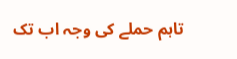تاہم حملے کی وجہ اب تک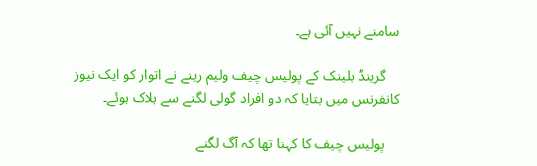سامنے نہیں آئی ہے۔

    گرینڈ بلینک کے پولیس چیف ولیم رینے نے اتوار کو ایک نیوز کانفرنس میں بتایا کہ دو افراد گولی لگنے سے ہلاک ہوئے۔

    پولیس چیف کا کہنا تھا کہ آگ لگنے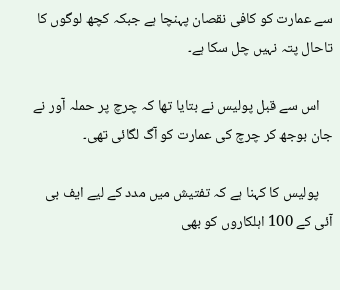سے عمارت کو کافی نقصان پہنچا ہے جبکہ کچھ لوگوں کا تاحال پتہ نہیں چل سکا ہے۔

    اس سے قبل پولیس نے بتایا تھا کہ چرچ پر حملہ آور نے جان بوجھ کر چرچ کی عمارت کو آگ لگائی تھی۔

    پولیس کا کہنا ہے کہ تفتیش میں مدد کے لیے ایف بی آئی کے 100 اہلکاروں کو بھی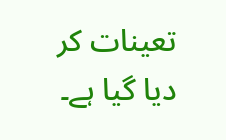تعینات کر دیا گیا ہے۔